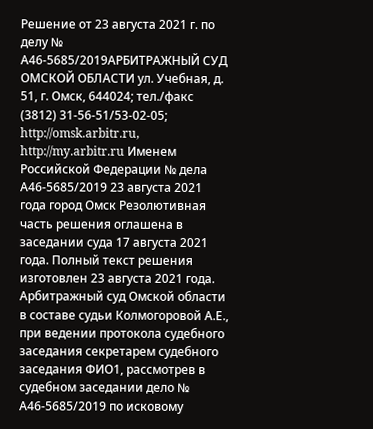Решение от 23 августа 2021 г. по делу № А46-5685/2019АРБИТРАЖНЫЙ СУД ОМСКОЙ ОБЛАСТИ ул. Учебная, д. 51, г. Омск, 644024; тел./факс (3812) 31-56-51/53-02-05; http://omsk.arbitr.ru, http://my.arbitr.ru Именем Российской Федерации № дела А46-5685/2019 23 августа 2021 года город Омск Резолютивная часть решения оглашена в заседании суда 17 августа 2021 года. Полный текст решения изготовлен 23 августа 2021 года. Арбитражный суд Омской области в составе судьи Колмогоровой А.Е., при ведении протокола судебного заседания секретарем судебного заседания ФИО1, рассмотрев в судебном заседании дело № А46-5685/2019 по исковому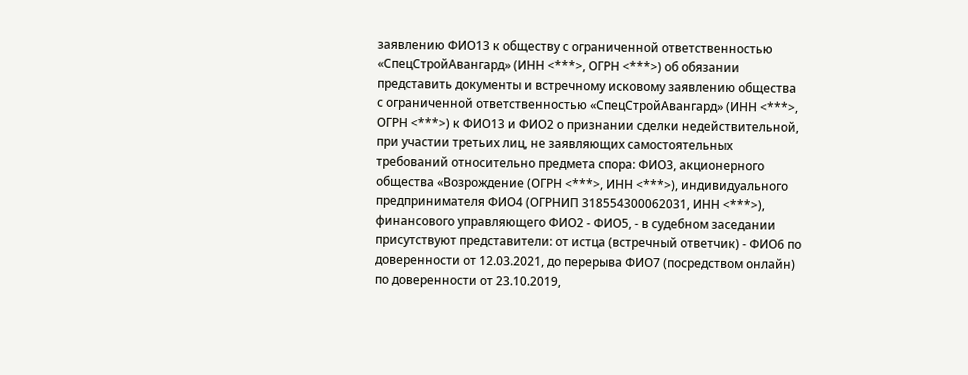заявлению ФИО13 к обществу с ограниченной ответственностью «СпецСтройАвангард» (ИНН <***>, ОГРН <***>) об обязании представить документы и встречному исковому заявлению общества с ограниченной ответственностью «СпецСтройАвангард» (ИНН <***>, ОГРН <***>) к ФИО13 и ФИО2 о признании сделки недействительной, при участии третьих лиц, не заявляющих самостоятельных требований относительно предмета спора: ФИО3, акционерного общества «Возрождение (ОГРН <***>, ИНН <***>), индивидуального предпринимателя ФИО4 (ОГРНИП 318554300062031, ИНН <***>), финансового управляющего ФИО2 - ФИО5, - в судебном заседании присутствуют представители: от истца (встречный ответчик) - ФИО6 по доверенности от 12.03.2021, до перерыва ФИО7 (посредством онлайн) по доверенности от 23.10.2019,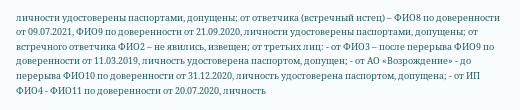личности удостоверены паспортами, допущены; от ответчика (встречный истец) – ФИО8 по доверенности от 09.07.2021, ФИО9 по доверенности от 21.09.2020, личности удостоверены паспортами, допущены; от встречного ответчика ФИО2 – не явились, извещен; от третьих лиц: - от ФИО3 – после перерыва ФИО9 по доверенности от 11.03.2019, личность удостоверена паспортом, допущен; - от АО «Возрождение» - до перерыва ФИО10 по доверенности от 31.12.2020, личность удостоверена паспортом, допущена; - от ИП ФИО4 - ФИО11 по доверенности от 20.07.2020, личность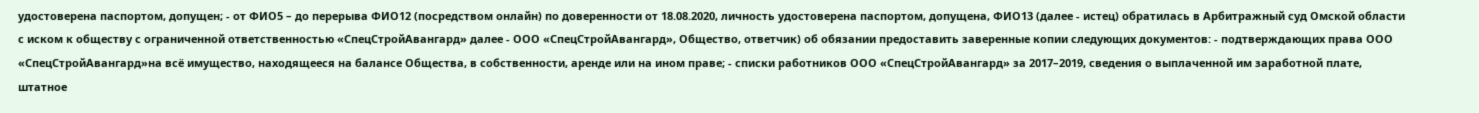удостоверена паспортом, допущен; - от ФИО5 – до перерыва ФИО12 (посредством онлайн) по доверенности от 18.08.2020, личность удостоверена паспортом, допущена, ФИО13 (далее - истец) обратилась в Арбитражный суд Омской области с иском к обществу с ограниченной ответственностью «СпецСтройАвангард» далее - ООО «СпецСтройАвангард», Общество, ответчик) об обязании предоставить заверенные копии следующих документов: - подтверждающих права ООО «СпецСтройАвангард»на всё имущество, находящееся на балансе Общества, в собственности, аренде или на ином праве; - списки работников ООО «СпецСтройАвангард» за 2017–2019, сведения о выплаченной им заработной плате, штатное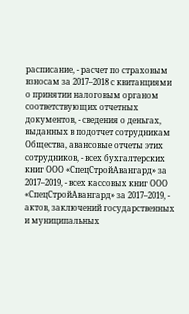расписание, - расчет по страховым взносам за 2017–2018 с квитанциями о принятии налоговым органом соответствующих отчетных документов, - сведения о деньгах, выданных в подотчет сотрудникам Общества, авансовые отчеты этих сотрудников, - всех бухгалтерских книг ООО «СпецСтройАвангард» за 2017–2019, - всех кассовых книг ООО «СпецСтройАвангард» за 2017–2019, - актов, заключений государственных и муниципальных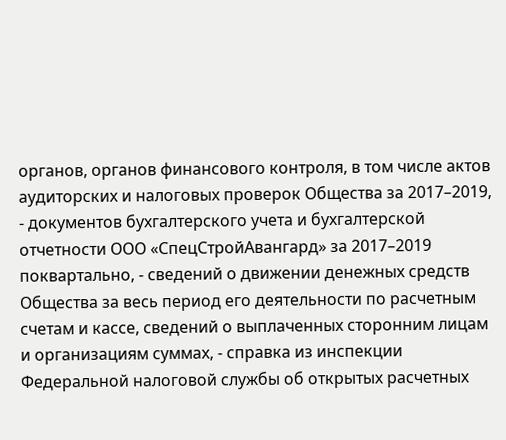органов, органов финансового контроля, в том числе актов аудиторских и налоговых проверок Общества за 2017–2019, - документов бухгалтерского учета и бухгалтерской отчетности ООО «СпецСтройАвангард» за 2017–2019 поквартально, - сведений о движении денежных средств Общества за весь период его деятельности по расчетным счетам и кассе, сведений о выплаченных сторонним лицам и организациям суммах, - справка из инспекции Федеральной налоговой службы об открытых расчетных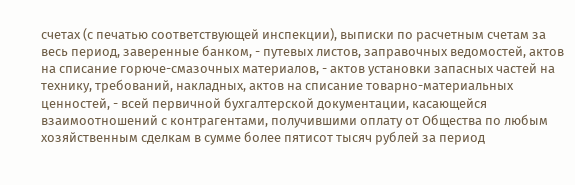счетах (с печатью соответствующей инспекции), выписки по расчетным счетам за весь период, заверенные банком, - путевых листов, заправочных ведомостей, актов на списание горюче-смазочных материалов, - актов установки запасных частей на технику, требований, накладных, актов на списание товарно-материальных ценностей, - всей первичной бухгалтерской документации, касающейся взаимоотношений с контрагентами, получившими оплату от Общества по любым хозяйственным сделкам в сумме более пятисот тысяч рублей за период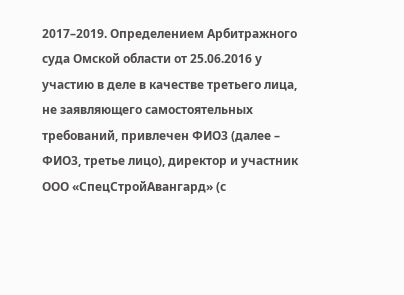2017–2019. Определением Арбитражного суда Омской области от 25.06.2016 у участию в деле в качестве третьего лица, не заявляющего самостоятельных требований, привлечен ФИО3 (далее – ФИО3, третье лицо), директор и участник ООО «СпецСтройАвангард» (с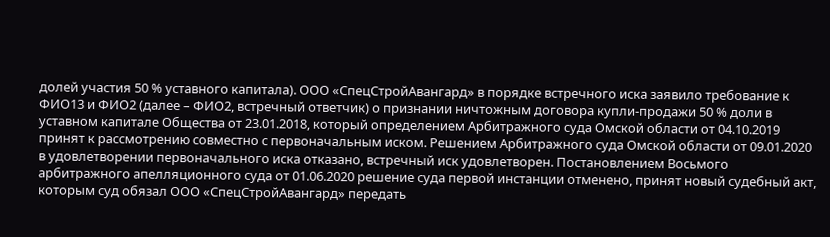долей участия 50 % уставного капитала). ООО «СпецСтройАвангард» в порядке встречного иска заявило требование к ФИО13 и ФИО2 (далее – ФИО2, встречный ответчик) о признании ничтожным договора купли-продажи 50 % доли в уставном капитале Общества от 23.01.2018, который определением Арбитражного суда Омской области от 04.10.2019 принят к рассмотрению совместно с первоначальным иском. Решением Арбитражного суда Омской области от 09.01.2020 в удовлетворении первоначального иска отказано, встречный иск удовлетворен. Постановлением Восьмого арбитражного апелляционного суда от 01.06.2020 решение суда первой инстанции отменено, принят новый судебный акт, которым суд обязал ООО «СпецСтройАвангард» передать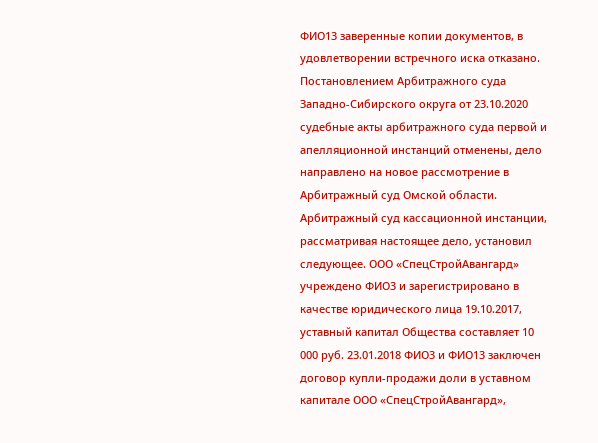ФИО13 заверенные копии документов, в удовлетворении встречного иска отказано. Постановлением Арбитражного суда Западно-Сибирского округа от 23.10.2020 судебные акты арбитражного суда первой и апелляционной инстанций отменены, дело направлено на новое рассмотрение в Арбитражный суд Омской области. Арбитражный суд кассационной инстанции, рассматривая настоящее дело, установил следующее. ООО «СпецСтройАвангард» учреждено ФИО3 и зарегистрировано в качестве юридического лица 19.10.2017, уставный капитал Общества составляет 10 000 руб. 23.01.2018 ФИО3 и ФИО13 заключен договор купли-продажи доли в уставном капитале ООО «СпецСтройАвангард»,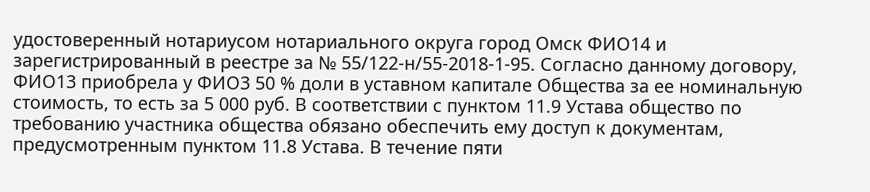удостоверенный нотариусом нотариального округа город Омск ФИО14 и зарегистрированный в реестре за № 55/122-н/55-2018-1-95. Согласно данному договору, ФИО13 приобрела у ФИО3 50 % доли в уставном капитале Общества за ее номинальную стоимость, то есть за 5 000 руб. В соответствии с пунктом 11.9 Устава общество по требованию участника общества обязано обеспечить ему доступ к документам, предусмотренным пунктом 11.8 Устава. В течение пяти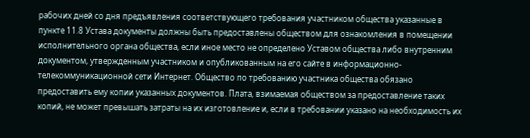рабочих дней со дня предъявления соответствующего требования участником общества указанные в пункте 11.8 Устава документы должны быть предоставлены обществом для ознакомления в помещении исполнительного органа общества, если иное место не определено Уставом общества либо внутренним документом, утвержденным участником и опубликованным на его сайте в информационно-телекоммуникационной сети Интернет. Общество по требованию участника общества обязано предоставить ему копии указанных документов. Плата, взимаемая обществом за предоставление таких копий, не может превышать затраты на их изготовление и, если в требовании указано на необходимость их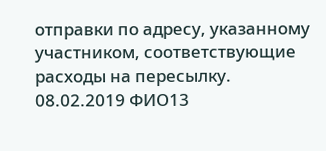отправки по адресу, указанному участником, соответствующие расходы на пересылку. 08.02.2019 ФИО13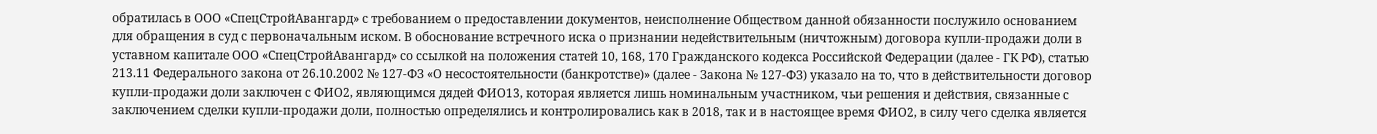обратилась в ООО «СпецСтройАвангард» с требованием о предоставлении документов, неисполнение Обществом данной обязанности послужило основанием для обращения в суд с первоначальным иском. В обоснование встречного иска о признании недействительным (ничтожным) договора купли-продажи доли в уставном капитале ООО «СпецСтройАвангард» со ссылкой на положения статей 10, 168, 170 Гражданского кодекса Российской Федерации (далее - ГК РФ), статью 213.11 Федерального закона от 26.10.2002 № 127-ФЗ «О несостоятельности (банкротстве)» (далее - Закона № 127-ФЗ) указало на то, что в действительности договор купли-продажи доли заключен с ФИО2, являющимся дядей ФИО13, которая является лишь номинальным участником, чьи решения и действия, связанные с заключением сделки купли-продажи доли, полностью определялись и контролировались как в 2018, так и в настоящее время ФИО2, в силу чего сделка является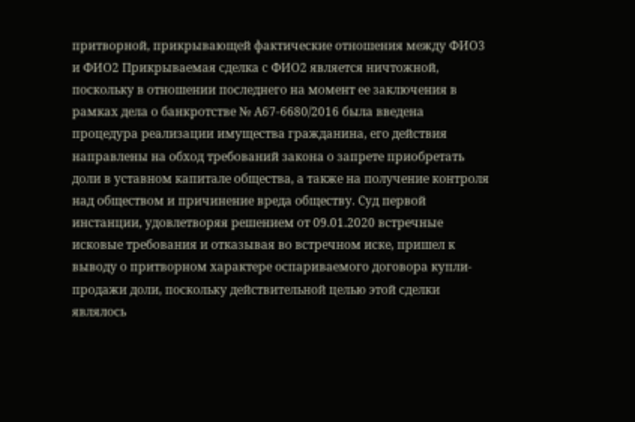притворной, прикрывающей фактические отношения между ФИО3 и ФИО2 Прикрываемая сделка с ФИО2 является ничтожной, поскольку в отношении последнего на момент ее заключения в рамках дела о банкротстве № А67-6680/2016 была введена процедура реализации имущества гражданина, его действия направлены на обход требований закона о запрете приобретать доли в уставном капитале общества, а также на получение контроля над обществом и причинение вреда обществу. Суд первой инстанции, удовлетворяя решением от 09.01.2020 встречные исковые требования и отказывая во встречном иске, пришел к выводу о притворном характере оспариваемого договора купли-продажи доли, поскольку действительной целью этой сделки являлось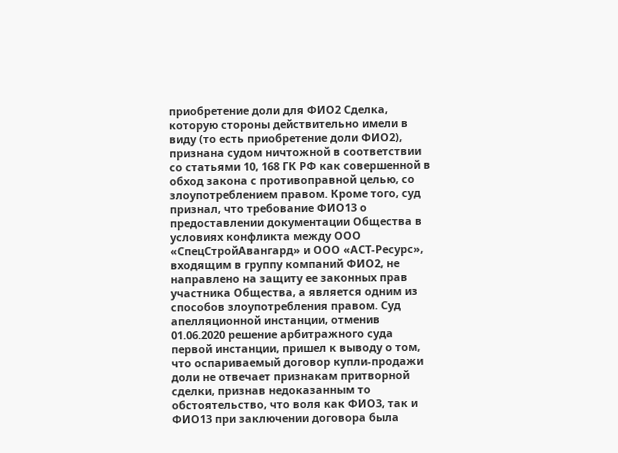приобретение доли для ФИО2 Сделка, которую стороны действительно имели в виду (то есть приобретение доли ФИО2), признана судом ничтожной в соответствии со статьями 10, 168 ГК РФ как совершенной в обход закона с противоправной целью, со злоупотреблением правом. Кроме того, суд признал, что требование ФИО13 о предоставлении документации Общества в условиях конфликта между ООО «СпецСтройАвангард» и ООО «АСТ-Ресурс», входящим в группу компаний ФИО2, не направлено на защиту ее законных прав участника Общества, а является одним из способов злоупотребления правом. Суд апелляционной инстанции, отменив 01.06.2020 решение арбитражного суда первой инстанции, пришел к выводу о том, что оспариваемый договор купли-продажи доли не отвечает признакам притворной сделки, признав недоказанным то обстоятельство, что воля как ФИО3, так и ФИО13 при заключении договора была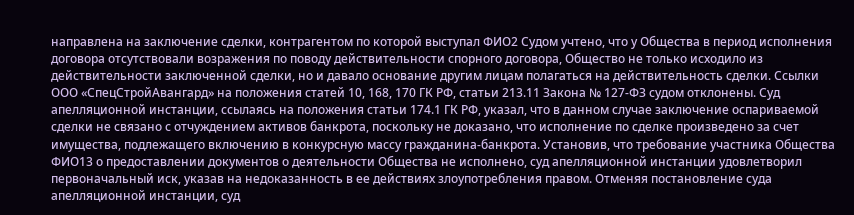направлена на заключение сделки, контрагентом по которой выступал ФИО2 Судом учтено, что у Общества в период исполнения договора отсутствовали возражения по поводу действительности спорного договора, Общество не только исходило из действительности заключенной сделки, но и давало основание другим лицам полагаться на действительность сделки. Ссылки ООО «СпецСтройАвангард» на положения статей 10, 168, 170 ГК РФ, статьи 213.11 Закона № 127-ФЗ судом отклонены. Суд апелляционной инстанции, ссылаясь на положения статьи 174.1 ГК РФ, указал, что в данном случае заключение оспариваемой сделки не связано с отчуждением активов банкрота, поскольку не доказано, что исполнение по сделке произведено за счет имущества, подлежащего включению в конкурсную массу гражданина-банкрота. Установив, что требование участника Общества ФИО13 о предоставлении документов о деятельности Общества не исполнено, суд апелляционной инстанции удовлетворил первоначальный иск, указав на недоказанность в ее действиях злоупотребления правом. Отменяя постановление суда апелляционной инстанции, суд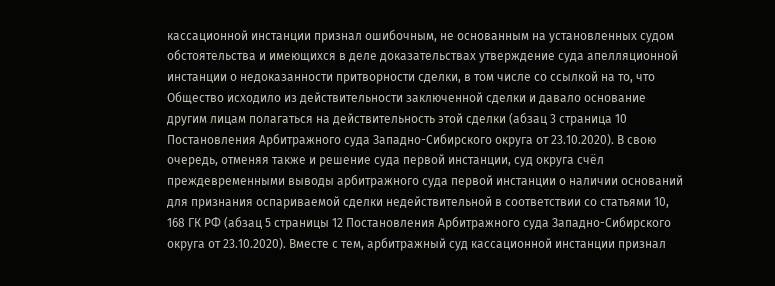кассационной инстанции признал ошибочным, не основанным на установленных судом обстоятельства и имеющихся в деле доказательствах утверждение суда апелляционной инстанции о недоказанности притворности сделки, в том числе со ссылкой на то, что Общество исходило из действительности заключенной сделки и давало основание другим лицам полагаться на действительность этой сделки (абзац 3 страница 10 Постановления Арбитражного суда Западно-Сибирского округа от 23.10.2020). В свою очередь, отменяя также и решение суда первой инстанции, суд округа счёл преждевременными выводы арбитражного суда первой инстанции о наличии оснований для признания оспариваемой сделки недействительной в соответствии со статьями 10, 168 ГК РФ (абзац 5 страницы 12 Постановления Арбитражного суда Западно-Сибирского округа от 23.10.2020). Вместе с тем, арбитражный суд кассационной инстанции признал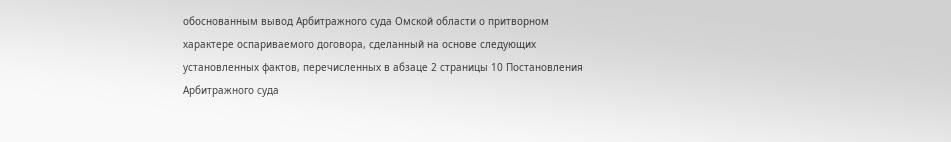обоснованным вывод Арбитражного суда Омской области о притворном характере оспариваемого договора, сделанный на основе следующих установленных фактов, перечисленных в абзаце 2 страницы 10 Постановления Арбитражного суда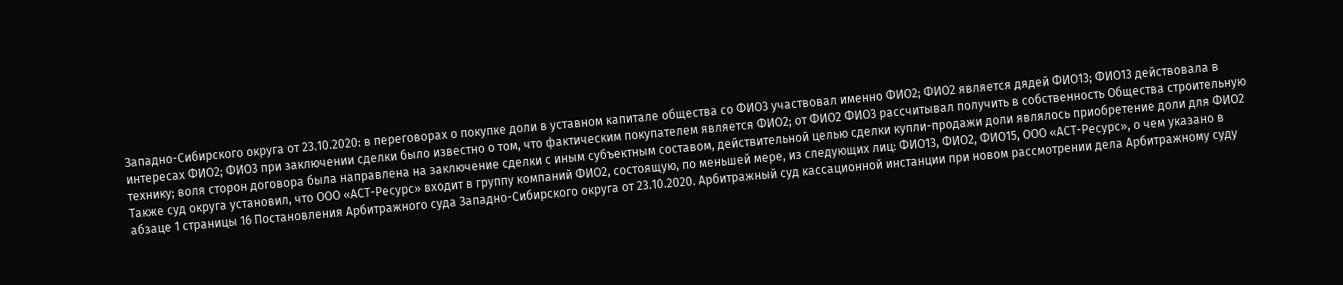Западно-Сибирского округа от 23.10.2020: в переговорах о покупке доли в уставном капитале общества со ФИО3 участвовал именно ФИО2; ФИО2 является дядей ФИО13; ФИО13 действовала в интересах ФИО2; ФИО3 при заключении сделки было известно о том, что фактическим покупателем является ФИО2; от ФИО2 ФИО3 рассчитывал получить в собственность Общества строительную технику; воля сторон договора была направлена на заключение сделки с иным субъектным составом, действительной целью сделки купли-продажи доли являлось приобретение доли для ФИО2 Также суд округа установил, что ООО «АСТ-Ресурс» входит в группу компаний ФИО2, состоящую, по меньшей мере, из следующих лиц: ФИО13, ФИО2, ФИО15, ООО «АСТ-Ресурс», о чем указано в абзаце 1 страницы 16 Постановления Арбитражного суда Западно-Сибирского округа от 23.10.2020. Арбитражный суд кассационной инстанции при новом рассмотрении дела Арбитражному суду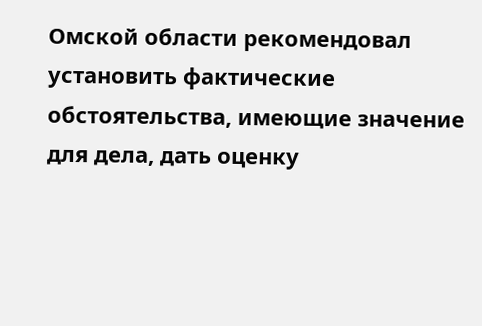Омской области рекомендовал установить фактические обстоятельства, имеющие значение для дела, дать оценку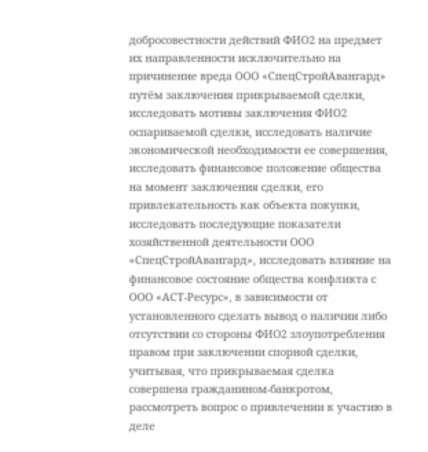добросовестности действий ФИО2 на предмет их направленности исключительно на причинение вреда ООО «СпецСтройАвангард» путём заключения прикрываемой сделки, исследовать мотивы заключения ФИО2 оспариваемой сделки, исследовать наличие экономической необходимости ее совершения, исследовать финансовое положение общества на момент заключения сделки, его привлекательность как объекта покупки, исследовать последующие показатели хозяйственной деятельности ООО «СпецСтройАвангард», исследовать влияние на финансовое состояние общества конфликта с ООО «АСТ-Ресурс», в зависимости от установленного сделать вывод о наличии либо отсутствии со стороны ФИО2 злоупотребления правом при заключении спорной сделки, учитывая, что прикрываемая сделка совершена гражданином-банкротом, рассмотреть вопрос о привлечении к участию в деле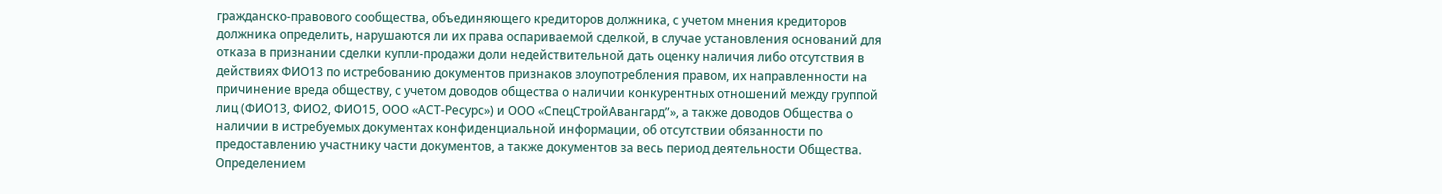гражданско-правового сообщества, объединяющего кредиторов должника, с учетом мнения кредиторов должника определить, нарушаются ли их права оспариваемой сделкой, в случае установления оснований для отказа в признании сделки купли-продажи доли недействительной дать оценку наличия либо отсутствия в действиях ФИО13 по истребованию документов признаков злоупотребления правом, их направленности на причинение вреда обществу, с учетом доводов общества о наличии конкурентных отношений между группой лиц (ФИО13, ФИО2, ФИО15, ООО «АСТ-Ресурс») и ООО «СпецСтройАвангард”», а также доводов Общества о наличии в истребуемых документах конфиденциальной информации, об отсутствии обязанности по предоставлению участнику части документов, а также документов за весь период деятельности Общества. Определением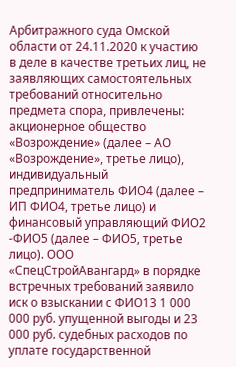Арбитражного суда Омской области от 24.11.2020 к участию в деле в качестве третьих лиц, не заявляющих самостоятельных требований относительно предмета спора, привлечены: акционерное общество «Возрождение» (далее – АО «Возрождение», третье лицо), индивидуальный предприниматель ФИО4 (далее – ИП ФИО4, третье лицо) и финансовый управляющий ФИО2 -ФИО5 (далее – ФИО5, третье лицо). ООО «СпецСтройАвангард» в порядке встречных требований заявило иск о взыскании с ФИО13 1 000 000 руб. упущенной выгоды и 23 000 руб. судебных расходов по уплате государственной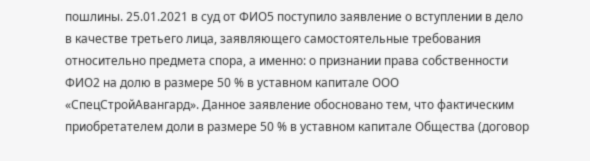пошлины. 25.01.2021 в суд от ФИО5 поступило заявление о вступлении в дело в качестве третьего лица, заявляющего самостоятельные требования относительно предмета спора, а именно: о признании права собственности ФИО2 на долю в размере 50 % в уставном капитале ООО «СпецСтройАвангард». Данное заявление обосновано тем, что фактическим приобретателем доли в размере 50 % в уставном капитале Общества (договор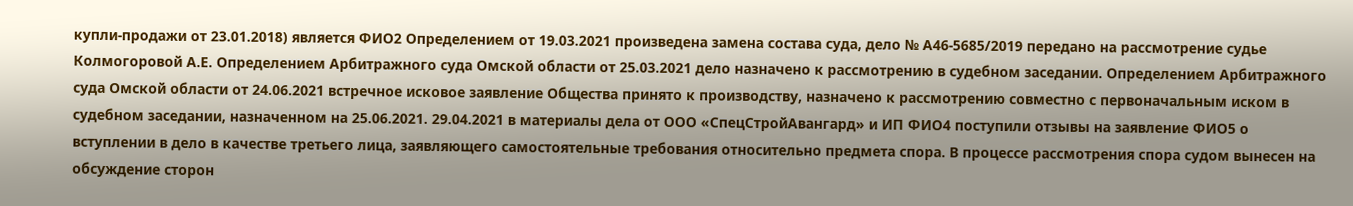купли-продажи от 23.01.2018) является ФИО2 Определением от 19.03.2021 произведена замена состава суда, дело № А46-5685/2019 передано на рассмотрение судье Колмогоровой А.Е. Определением Арбитражного суда Омской области от 25.03.2021 дело назначено к рассмотрению в судебном заседании. Определением Арбитражного суда Омской области от 24.06.2021 встречное исковое заявление Общества принято к производству, назначено к рассмотрению совместно с первоначальным иском в судебном заседании, назначенном на 25.06.2021. 29.04.2021 в материалы дела от ООО «СпецСтройАвангард» и ИП ФИО4 поступили отзывы на заявление ФИО5 о вступлении в дело в качестве третьего лица, заявляющего самостоятельные требования относительно предмета спора. В процессе рассмотрения спора судом вынесен на обсуждение сторон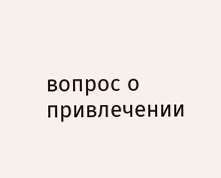вопрос о привлечении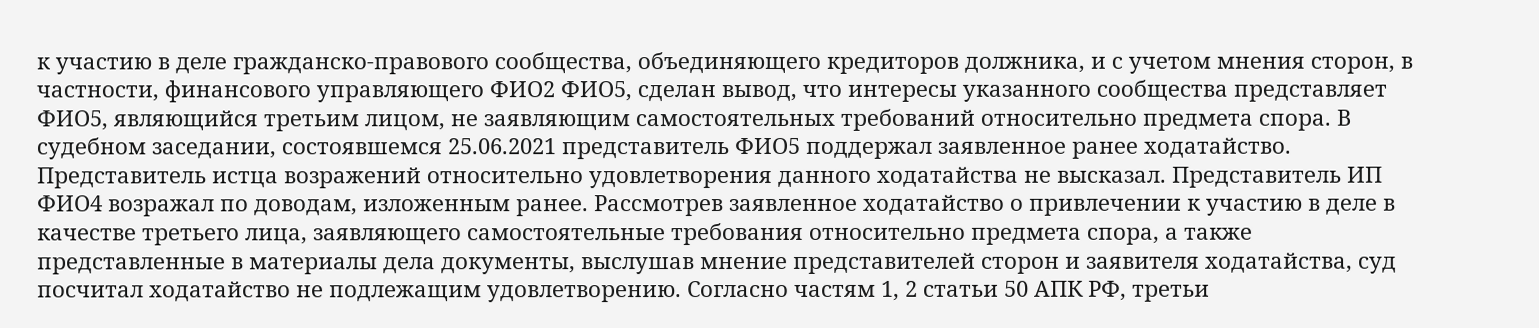к участию в деле гражданско-правового сообщества, объединяющего кредиторов должника, и с учетом мнения сторон, в частности, финансового управляющего ФИО2 ФИО5, сделан вывод, что интересы указанного сообщества представляет ФИО5, являющийся третьим лицом, не заявляющим самостоятельных требований относительно предмета спора. В судебном заседании, состоявшемся 25.06.2021 представитель ФИО5 поддержал заявленное ранее ходатайство. Представитель истца возражений относительно удовлетворения данного ходатайства не высказал. Представитель ИП ФИО4 возражал по доводам, изложенным ранее. Рассмотрев заявленное ходатайство о привлечении к участию в деле в качестве третьего лица, заявляющего самостоятельные требования относительно предмета спора, а также представленные в материалы дела документы, выслушав мнение представителей сторон и заявителя ходатайства, суд посчитал ходатайство не подлежащим удовлетворению. Согласно частям 1, 2 статьи 50 АПК РФ, третьи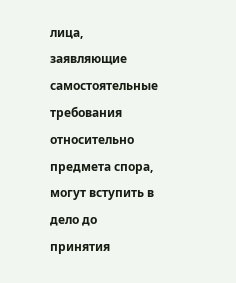лица, заявляющие самостоятельные требования относительно предмета спора, могут вступить в дело до принятия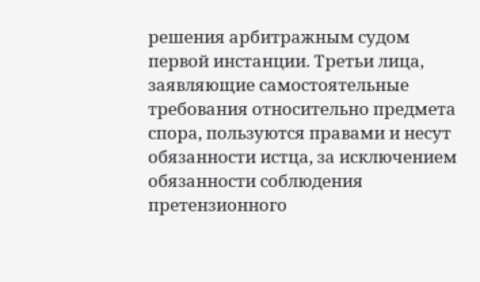решения арбитражным судом первой инстанции. Третьи лица, заявляющие самостоятельные требования относительно предмета спора, пользуются правами и несут обязанности истца, за исключением обязанности соблюдения претензионного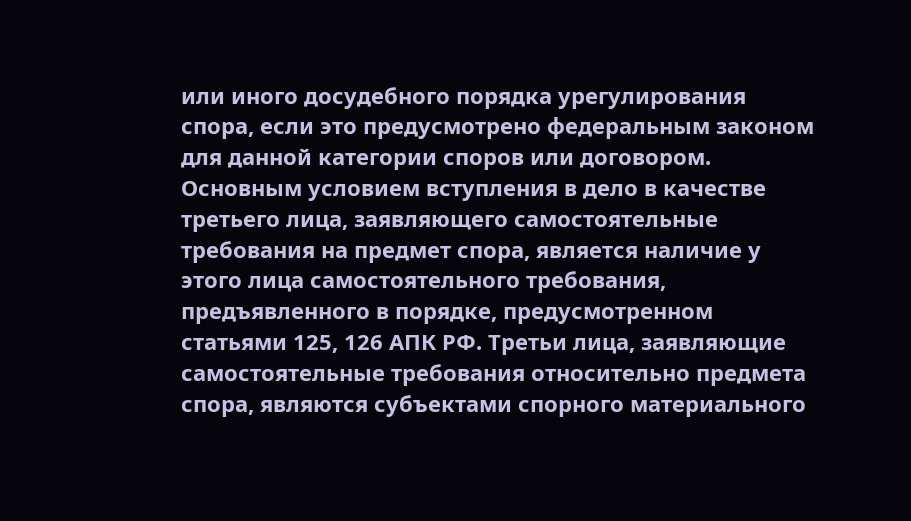или иного досудебного порядка урегулирования спора, если это предусмотрено федеральным законом для данной категории споров или договором. Основным условием вступления в дело в качестве третьего лица, заявляющего самостоятельные требования на предмет спора, является наличие у этого лица самостоятельного требования, предъявленного в порядке, предусмотренном статьями 125, 126 АПК РФ. Третьи лица, заявляющие самостоятельные требования относительно предмета спора, являются субъектами спорного материального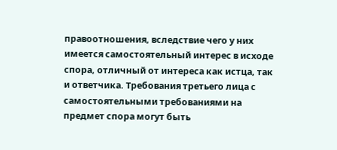правоотношения, вследствие чего у них имеется самостоятельный интерес в исходе спора, отличный от интереса как истца, так и ответчика. Требования третьего лица с самостоятельными требованиями на предмет спора могут быть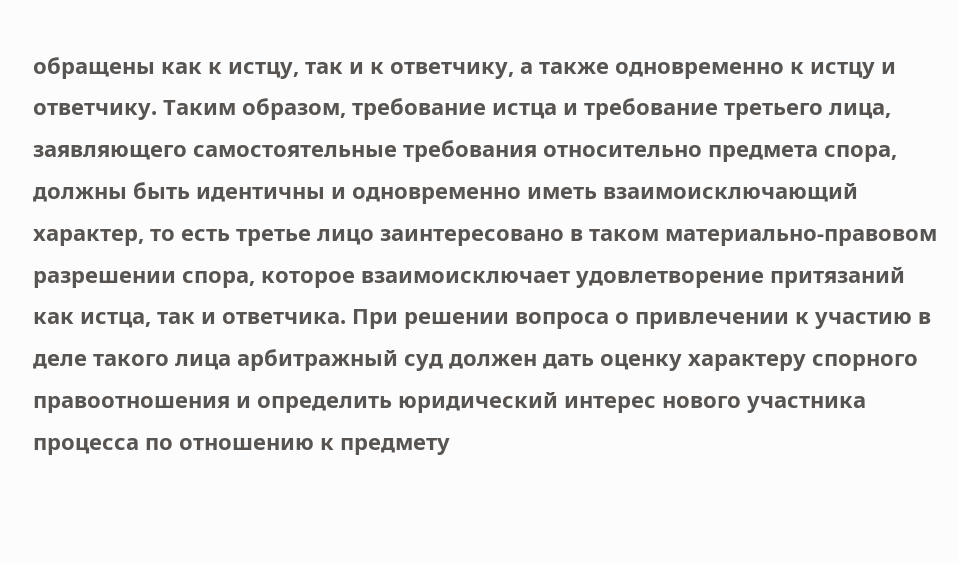обращены как к истцу, так и к ответчику, а также одновременно к истцу и ответчику. Таким образом, требование истца и требование третьего лица, заявляющего самостоятельные требования относительно предмета спора, должны быть идентичны и одновременно иметь взаимоисключающий характер, то есть третье лицо заинтересовано в таком материально-правовом разрешении спора, которое взаимоисключает удовлетворение притязаний как истца, так и ответчика. При решении вопроса о привлечении к участию в деле такого лица арбитражный суд должен дать оценку характеру спорного правоотношения и определить юридический интерес нового участника процесса по отношению к предмету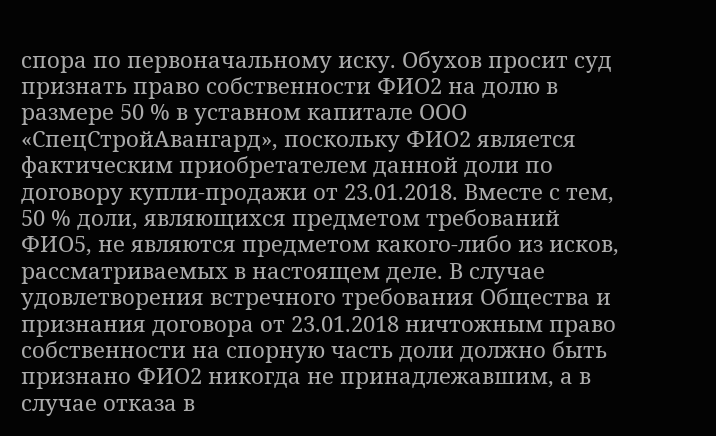спора по первоначальному иску. Обухов просит суд признать право собственности ФИО2 на долю в размере 50 % в уставном капитале ООО «СпецСтройАвангард», поскольку ФИО2 является фактическим приобретателем данной доли по договору купли-продажи от 23.01.2018. Вместе с тем, 50 % доли, являющихся предметом требований ФИО5, не являются предметом какого-либо из исков, рассматриваемых в настоящем деле. В случае удовлетворения встречного требования Общества и признания договора от 23.01.2018 ничтожным право собственности на спорную часть доли должно быть признано ФИО2 никогда не принадлежавшим, а в случае отказа в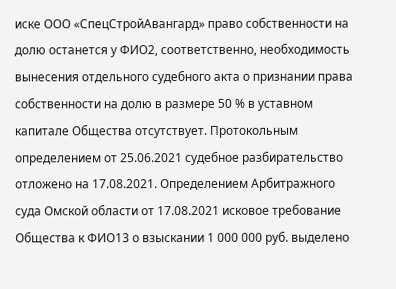иске ООО «СпецСтройАвангард» право собственности на долю останется у ФИО2, соответственно, необходимость вынесения отдельного судебного акта о признании права собственности на долю в размере 50 % в уставном капитале Общества отсутствует. Протокольным определением от 25.06.2021 судебное разбирательство отложено на 17.08.2021. Определением Арбитражного суда Омской области от 17.08.2021 исковое требование Общества к ФИО13 о взыскании 1 000 000 руб. выделено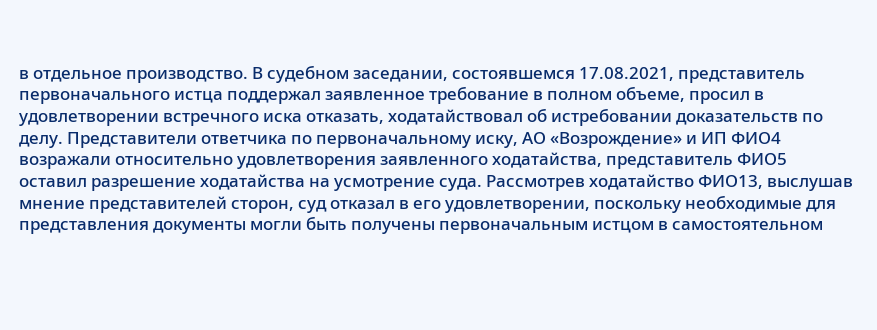в отдельное производство. В судебном заседании, состоявшемся 17.08.2021, представитель первоначального истца поддержал заявленное требование в полном объеме, просил в удовлетворении встречного иска отказать, ходатайствовал об истребовании доказательств по делу. Представители ответчика по первоначальному иску, АО «Возрождение» и ИП ФИО4 возражали относительно удовлетворения заявленного ходатайства, представитель ФИО5 оставил разрешение ходатайства на усмотрение суда. Рассмотрев ходатайство ФИО13, выслушав мнение представителей сторон, суд отказал в его удовлетворении, поскольку необходимые для представления документы могли быть получены первоначальным истцом в самостоятельном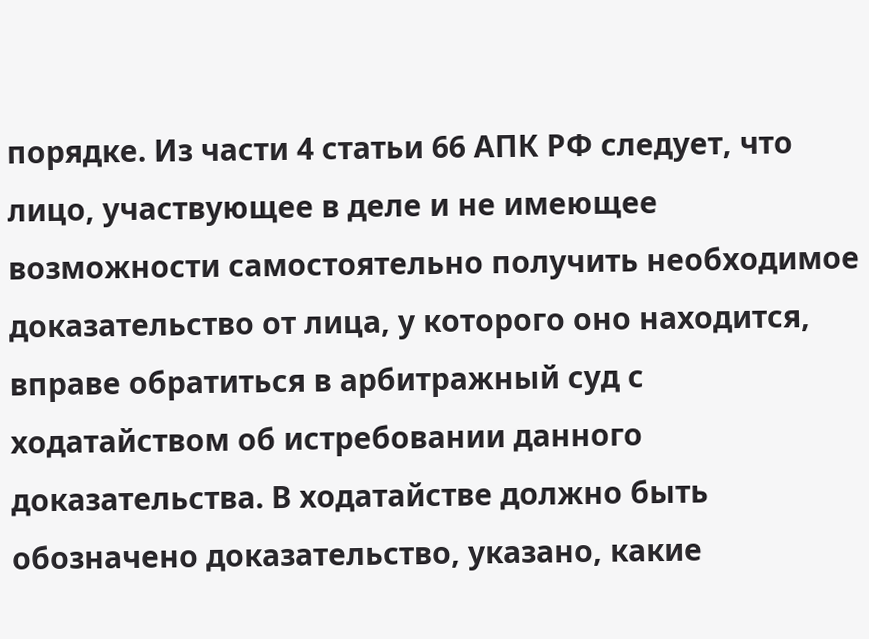порядке. Из части 4 статьи 66 АПК РФ следует, что лицо, участвующее в деле и не имеющее возможности самостоятельно получить необходимое доказательство от лица, у которого оно находится, вправе обратиться в арбитражный суд с ходатайством об истребовании данного доказательства. В ходатайстве должно быть обозначено доказательство, указано, какие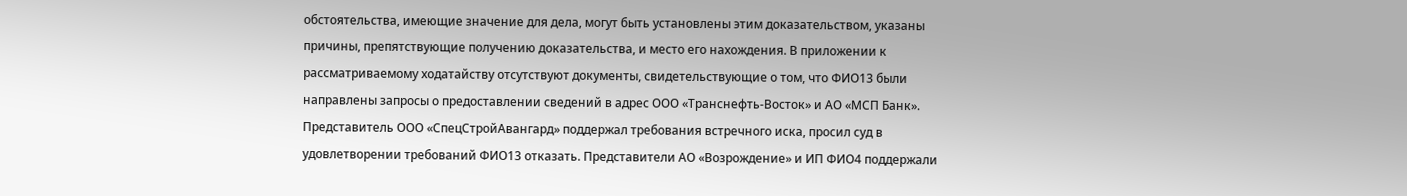обстоятельства, имеющие значение для дела, могут быть установлены этим доказательством, указаны причины, препятствующие получению доказательства, и место его нахождения. В приложении к рассматриваемому ходатайству отсутствуют документы, свидетельствующие о том, что ФИО13 были направлены запросы о предоставлении сведений в адрес ООО «Транснефть-Восток» и АО «МСП Банк». Представитель ООО «СпецСтройАвангард» поддержал требования встречного иска, просил суд в удовлетворении требований ФИО13 отказать. Представители АО «Возрождение» и ИП ФИО4 поддержали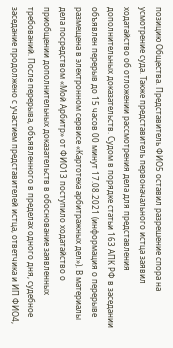позицию Общества. Представитель ФИО5 оставил разрешение спора на усмотрение суда. Также представитель первоначального истца заявил ходатайство об отложении рассмотрения дела для представления дополнительных доказательств. Судом в порядке статьи 163 АПК РФ в заседании объявлен перерыв до 15 часов 00 минут 17.08.2021 (информация о перерыве размещена в электронном сервисе «Картотека арбитражных дел»). В материалы дела посредством «Мой Арбитр» от ФИО13 поступило ходатайство о приобщении дополнительных доказательств в обоснование заявленных требований. После перерыва, объявленного в пределах одного дня, судебное заседание продолжено с участием представителей истца, ответчика и ИП ФИО4,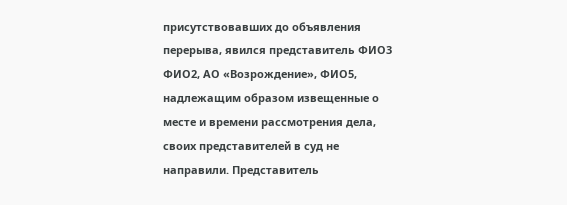присутствовавших до объявления перерыва, явился представитель ФИО3 ФИО2, АО «Возрождение», ФИО5, надлежащим образом извещенные о месте и времени рассмотрения дела, своих представителей в суд не направили. Представитель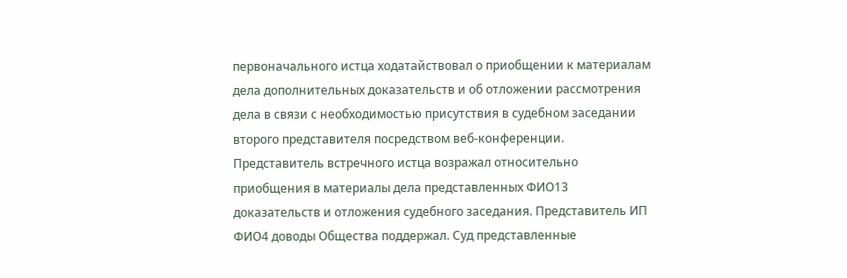первоначального истца ходатайствовал о приобщении к материалам дела дополнительных доказательств и об отложении рассмотрения дела в связи с необходимостью присутствия в судебном заседании второго представителя посредством веб-конференции. Представитель встречного истца возражал относительно приобщения в материалы дела представленных ФИО13 доказательств и отложения судебного заседания. Представитель ИП ФИО4 доводы Общества поддержал. Суд представленные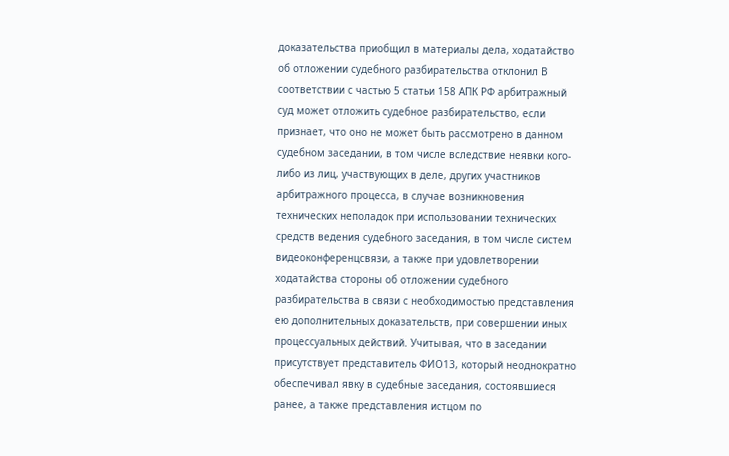доказательства приобщил в материалы дела, ходатайство об отложении судебного разбирательства отклонил В соответствии с частью 5 статьи 158 АПК РФ арбитражный суд может отложить судебное разбирательство, если признает, что оно не может быть рассмотрено в данном судебном заседании, в том числе вследствие неявки кого-либо из лиц, участвующих в деле, других участников арбитражного процесса, в случае возникновения технических неполадок при использовании технических средств ведения судебного заседания, в том числе систем видеоконференцсвязи, а также при удовлетворении ходатайства стороны об отложении судебного разбирательства в связи с необходимостью представления ею дополнительных доказательств, при совершении иных процессуальных действий. Учитывая, что в заседании присутствует представитель ФИО13, который неоднократно обеспечивал явку в судебные заседания, состоявшиеся ранее, а также представления истцом по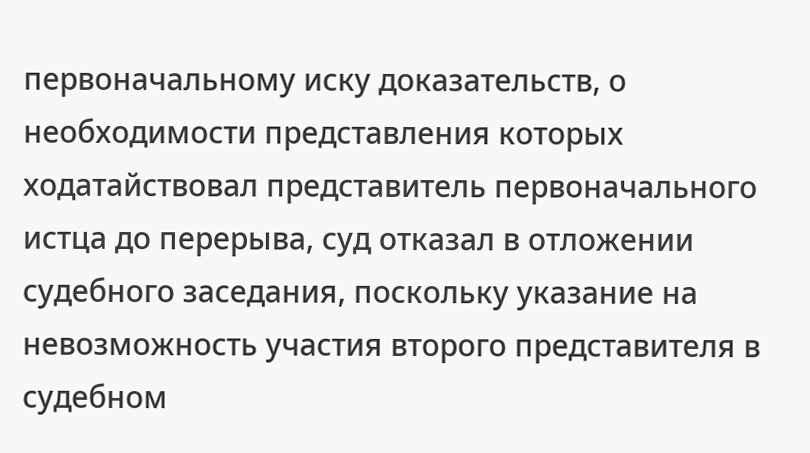первоначальному иску доказательств, о необходимости представления которых ходатайствовал представитель первоначального истца до перерыва, суд отказал в отложении судебного заседания, поскольку указание на невозможность участия второго представителя в судебном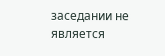заседании не является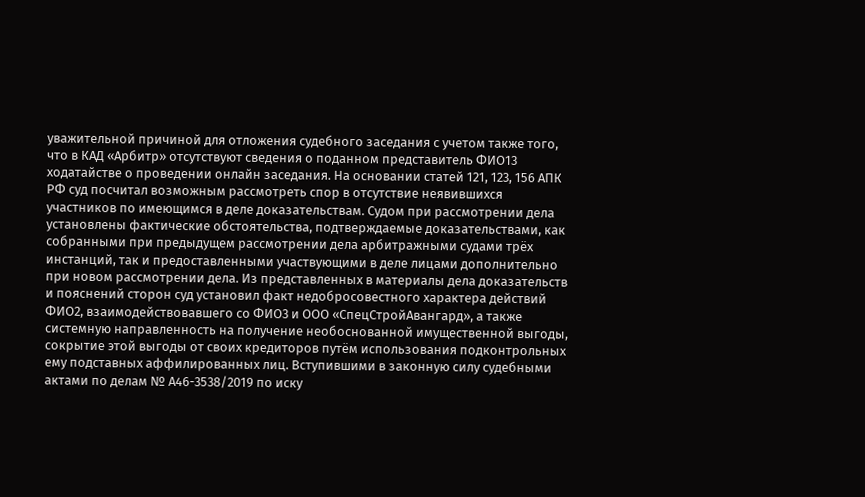уважительной причиной для отложения судебного заседания с учетом также того, что в КАД «Арбитр» отсутствуют сведения о поданном представитель ФИО13 ходатайстве о проведении онлайн заседания. На основании статей 121, 123, 156 АПК РФ суд посчитал возможным рассмотреть спор в отсутствие неявившихся участников по имеющимся в деле доказательствам. Судом при рассмотрении дела установлены фактические обстоятельства, подтверждаемые доказательствами, как собранными при предыдущем рассмотрении дела арбитражными судами трёх инстанций, так и предоставленными участвующими в деле лицами дополнительно при новом рассмотрении дела. Из представленных в материалы дела доказательств и пояснений сторон суд установил факт недобросовестного характера действий ФИО2, взаимодействовавшего со ФИО3 и ООО «СпецСтройАвангард», а также системную направленность на получение необоснованной имущественной выгоды, сокрытие этой выгоды от своих кредиторов путём использования подконтрольных ему подставных аффилированных лиц. Вступившими в законную силу судебными актами по делам № А46-3538/2019 по иску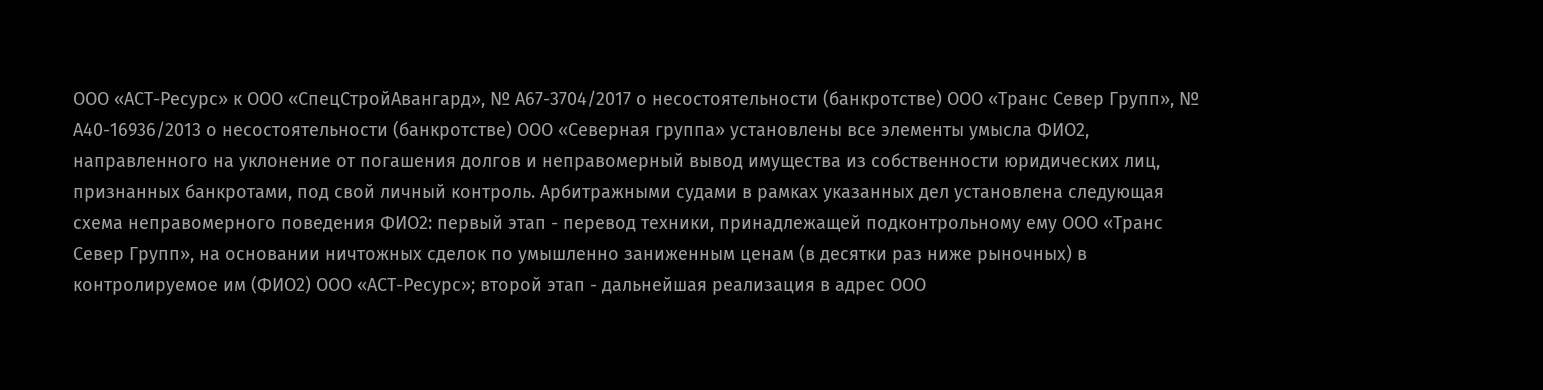ООО «АСТ-Ресурс» к ООО «СпецСтройАвангард», № А67-3704/2017 о несостоятельности (банкротстве) ООО «Транс Север Групп», № А40-16936/2013 о несостоятельности (банкротстве) ООО «Северная группа» установлены все элементы умысла ФИО2, направленного на уклонение от погашения долгов и неправомерный вывод имущества из собственности юридических лиц, признанных банкротами, под свой личный контроль. Арбитражными судами в рамках указанных дел установлена следующая схема неправомерного поведения ФИО2: первый этап - перевод техники, принадлежащей подконтрольному ему ООО «Транс Север Групп», на основании ничтожных сделок по умышленно заниженным ценам (в десятки раз ниже рыночных) в контролируемое им (ФИО2) ООО «АСТ-Ресурс»; второй этап - дальнейшая реализация в адрес ООО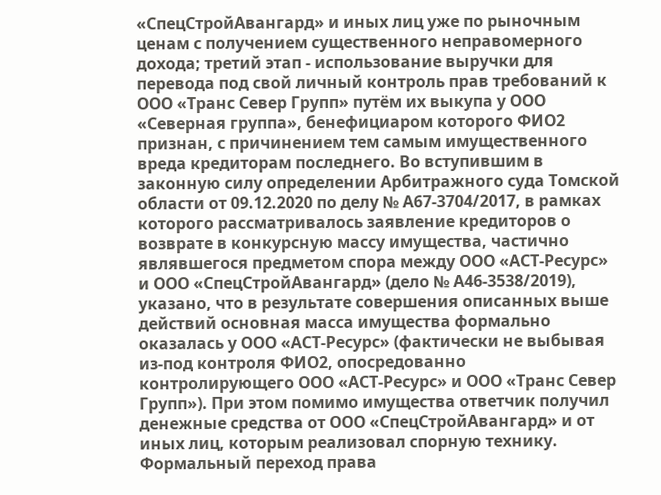«СпецСтройАвангард» и иных лиц уже по рыночным ценам с получением существенного неправомерного дохода; третий этап - использование выручки для перевода под свой личный контроль прав требований к ООО «Транс Север Групп» путём их выкупа у ООО «Северная группа», бенефициаром которого ФИО2 признан, с причинением тем самым имущественного вреда кредиторам последнего. Во вступившим в законную силу определении Арбитражного суда Томской области от 09.12.2020 по делу № А67-3704/2017, в рамках которого рассматривалось заявление кредиторов о возврате в конкурсную массу имущества, частично являвшегося предметом спора между ООО «АСТ-Ресурс» и ООО «СпецСтройАвангард» (дело № А46-3538/2019), указано, что в результате совершения описанных выше действий основная масса имущества формально оказалась у ООО «АСТ-Ресурс» (фактически не выбывая из-под контроля ФИО2, опосредованно контролирующего ООО «АСТ-Ресурс» и ООО «Транс Север Групп»). При этом помимо имущества ответчик получил денежные средства от ООО «СпецСтройАвангард» и от иных лиц, которым реализовал спорную технику. Формальный переход права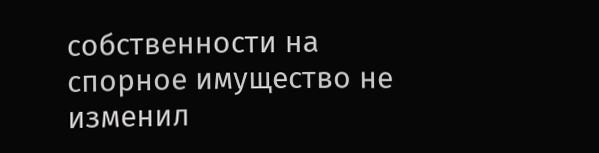собственности на спорное имущество не изменил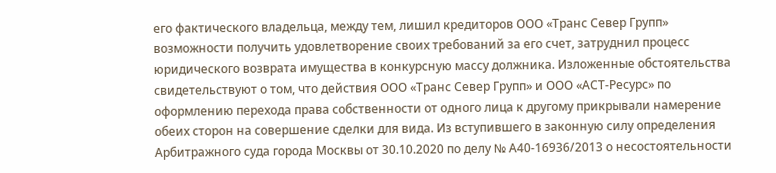его фактического владельца, между тем, лишил кредиторов ООО «Транс Север Групп» возможности получить удовлетворение своих требований за его счет, затруднил процесс юридического возврата имущества в конкурсную массу должника. Изложенные обстоятельства свидетельствуют о том, что действия ООО «Транс Север Групп» и ООО «АСТ-Ресурс» по оформлению перехода права собственности от одного лица к другому прикрывали намерение обеих сторон на совершение сделки для вида. Из вступившего в законную силу определения Арбитражного суда города Москвы от 30.10.2020 по делу № А40-16936/2013 о несостоятельности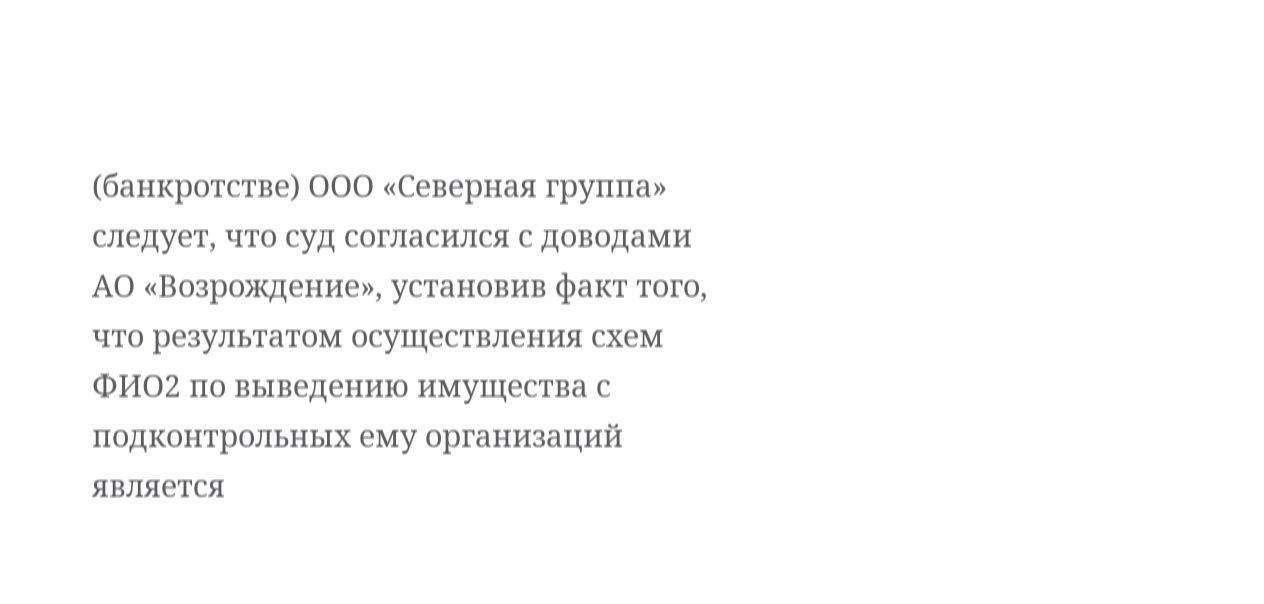(банкротстве) ООО «Северная группа» следует, что суд согласился с доводами АО «Возрождение», установив факт того, что результатом осуществления схем ФИО2 по выведению имущества с подконтрольных ему организаций является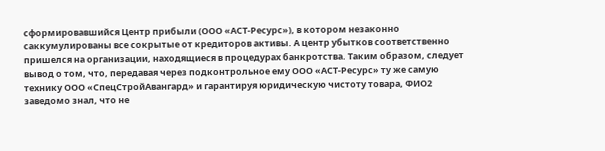сформировавшийся Центр прибыли (ООО «АСТ-Ресурс»), в котором незаконно саккумулированы все сокрытые от кредиторов активы. А центр убытков соответственно пришелся на организации, находящиеся в процедурах банкротства. Таким образом, следует вывод о том, что, передавая через подконтрольное ему ООО «АСТ-Ресурс» ту же самую технику ООО «СпецСтройАвангард» и гарантируя юридическую чистоту товара, ФИО2 заведомо знал, что не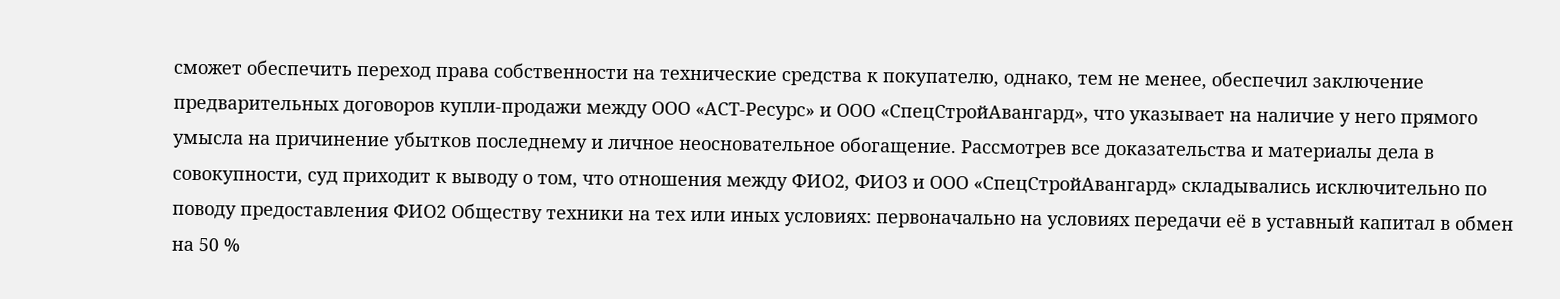сможет обеспечить переход права собственности на технические средства к покупателю, однако, тем не менее, обеспечил заключение предварительных договоров купли-продажи между ООО «АСТ-Ресурс» и ООО «СпецСтройАвангард», что указывает на наличие у него прямого умысла на причинение убытков последнему и личное неосновательное обогащение. Рассмотрев все доказательства и материалы дела в совокупности, суд приходит к выводу о том, что отношения между ФИО2, ФИО3 и ООО «СпецСтройАвангард» складывались исключительно по поводу предоставления ФИО2 Обществу техники на тех или иных условиях: первоначально на условиях передачи её в уставный капитал в обмен на 50 %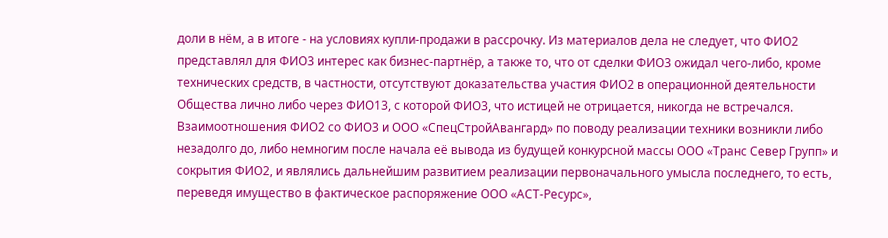доли в нём, а в итоге - на условиях купли-продажи в рассрочку. Из материалов дела не следует, что ФИО2 представлял для ФИО3 интерес как бизнес-партнёр, а также то, что от сделки ФИО3 ожидал чего-либо, кроме технических средств, в частности, отсутствуют доказательства участия ФИО2 в операционной деятельности Общества лично либо через ФИО13, с которой ФИО3, что истицей не отрицается, никогда не встречался. Взаимоотношения ФИО2 со ФИО3 и ООО «СпецСтройАвангард» по поводу реализации техники возникли либо незадолго до, либо немногим после начала её вывода из будущей конкурсной массы ООО «Транс Север Групп» и сокрытия ФИО2, и являлись дальнейшим развитием реализации первоначального умысла последнего, то есть, переведя имущество в фактическое распоряжение ООО «АСТ-Ресурс»,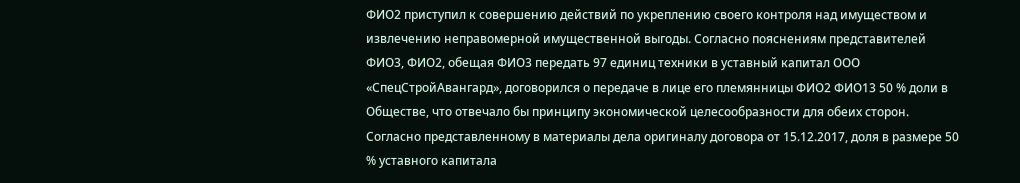ФИО2 приступил к совершению действий по укреплению своего контроля над имуществом и извлечению неправомерной имущественной выгоды. Согласно пояснениям представителей ФИО3, ФИО2, обещая ФИО3 передать 97 единиц техники в уставный капитал ООО «СпецСтройАвангард», договорился о передаче в лице его племянницы ФИО2 ФИО13 50 % доли в Обществе, что отвечало бы принципу экономической целесообразности для обеих сторон. Согласно представленному в материалы дела оригиналу договора от 15.12.2017, доля в размере 50 % уставного капитала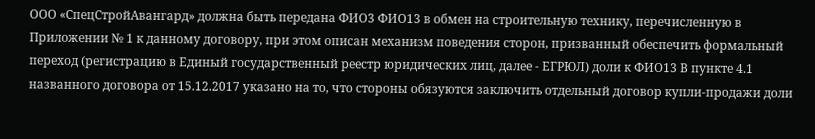ООО «СпецСтройАвангард» должна быть передана ФИО3 ФИО13 в обмен на строительную технику, перечисленную в Приложении № 1 к данному договору, при этом описан механизм поведения сторон, призванный обеспечить формальный переход (регистрацию в Единый государственный реестр юридических лиц, далее - ЕГРЮЛ) доли к ФИО13 В пункте 4.1 названного договора от 15.12.2017 указано на то, что стороны обязуются заключить отдельный договор купли-продажи доли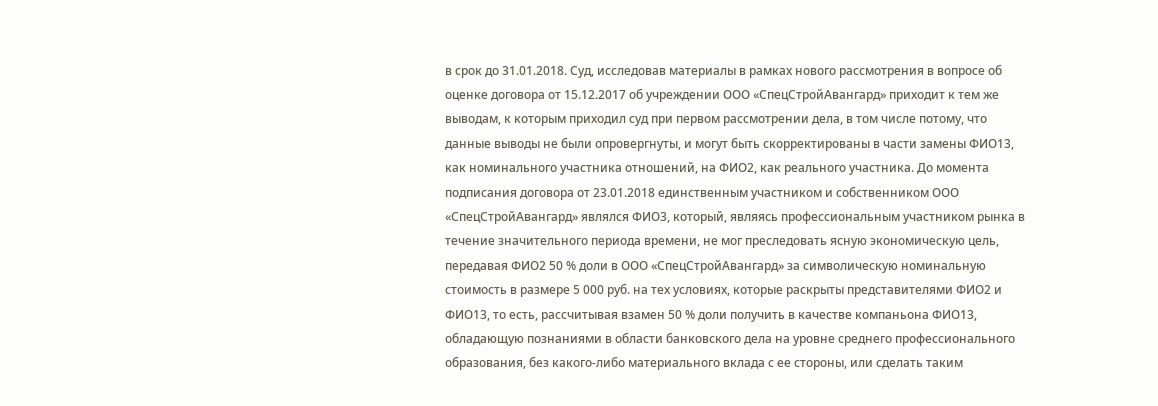в срок до 31.01.2018. Суд, исследовав материалы в рамках нового рассмотрения в вопросе об оценке договора от 15.12.2017 об учреждении ООО «СпецСтройАвангард» приходит к тем же выводам, к которым приходил суд при первом рассмотрении дела, в том числе потому, что данные выводы не были опровергнуты, и могут быть скорректированы в части замены ФИО13, как номинального участника отношений, на ФИО2, как реального участника. До момента подписания договора от 23.01.2018 единственным участником и собственником ООО «СпецСтройАвангард» являлся ФИО3, который, являясь профессиональным участником рынка в течение значительного периода времени, не мог преследовать ясную экономическую цель, передавая ФИО2 50 % доли в ООО «СпецСтройАвангард» за символическую номинальную стоимость в размере 5 000 руб. на тех условиях, которые раскрыты представителями ФИО2 и ФИО13, то есть, рассчитывая взамен 50 % доли получить в качестве компаньона ФИО13, обладающую познаниями в области банковского дела на уровне среднего профессионального образования, без какого-либо материального вклада с ее стороны, или сделать таким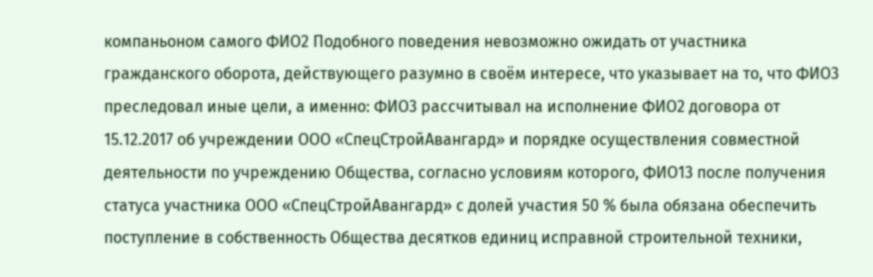компаньоном самого ФИО2 Подобного поведения невозможно ожидать от участника гражданского оборота, действующего разумно в своём интересе, что указывает на то, что ФИО3 преследовал иные цели, а именно: ФИО3 рассчитывал на исполнение ФИО2 договора от 15.12.2017 об учреждении ООО «СпецСтройАвангард» и порядке осуществления совместной деятельности по учреждению Общества, согласно условиям которого, ФИО13 после получения статуса участника ООО «СпецСтройАвангард» с долей участия 50 % была обязана обеспечить поступление в собственность Общества десятков единиц исправной строительной техники,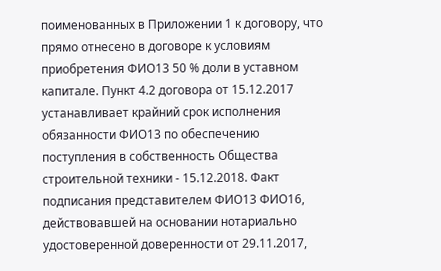поименованных в Приложении 1 к договору, что прямо отнесено в договоре к условиям приобретения ФИО13 50 % доли в уставном капитале. Пункт 4.2 договора от 15.12.2017 устанавливает крайний срок исполнения обязанности ФИО13 по обеспечению поступления в собственность Общества строительной техники - 15.12.2018. Факт подписания представителем ФИО13 ФИО16, действовавшей на основании нотариально удостоверенной доверенности от 29.11.2017,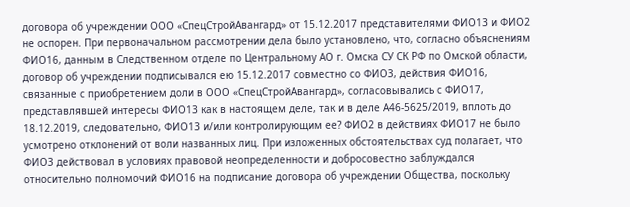договора об учреждении ООО «СпецСтройАвангард» от 15.12.2017 представителями ФИО13 и ФИО2 не оспорен. При первоначальном рассмотрении дела было установлено, что, согласно объяснениям ФИО16, данным в Следственном отделе по Центральному АО г. Омска СУ СК РФ по Омской области, договор об учреждении подписывался ею 15.12.2017 совместно со ФИО3, действия ФИО16, связанные с приобретением доли в ООО «СпецСтройАвангард», согласовывались с ФИО17, представлявшей интересы ФИО13 как в настоящем деле, так и в деле А46-5625/2019, вплоть до 18.12.2019, следовательно, ФИО13 и/или контролирующим ее? ФИО2 в действиях ФИО17 не было усмотрено отклонений от воли названных лиц. При изложенных обстоятельствах суд полагает, что ФИО3 действовал в условиях правовой неопределенности и добросовестно заблуждался относительно полномочий ФИО16 на подписание договора об учреждении Общества, поскольку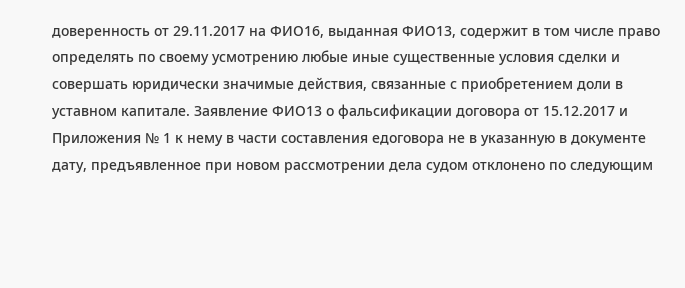доверенность от 29.11.2017 на ФИО16, выданная ФИО13, содержит в том числе право определять по своему усмотрению любые иные существенные условия сделки и совершать юридически значимые действия, связанные с приобретением доли в уставном капитале. Заявление ФИО13 о фальсификации договора от 15.12.2017 и Приложения № 1 к нему в части составления едоговора не в указанную в документе дату, предъявленное при новом рассмотрении дела судом отклонено по следующим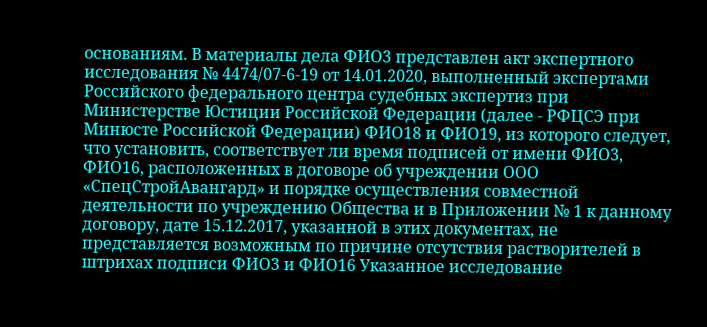основаниям. В материалы дела ФИО3 представлен акт экспертного исследования № 4474/07-6-19 от 14.01.2020, выполненный экспертами Российского федерального центра судебных экспертиз при Министерстве Юстиции Российской Федерации (далее - РФЦСЭ при Минюсте Российской Федерации) ФИО18 и ФИО19, из которого следует, что установить, соответствует ли время подписей от имени ФИО3, ФИО16, расположенных в договоре об учреждении ООО «СпецСтройАвангард» и порядке осуществления совместной деятельности по учреждению Общества и в Приложении № 1 к данному договору, дате 15.12.2017, указанной в этих документах, не представляется возможным по причине отсутствия растворителей в штрихах подписи ФИО3 и ФИО16 Указанное исследование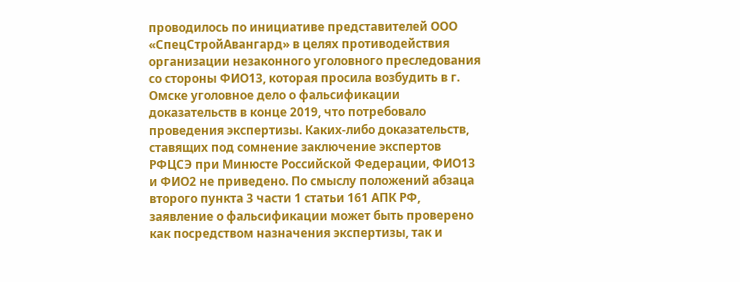проводилось по инициативе представителей ООО «СпецСтройАвангард» в целях противодействия организации незаконного уголовного преследования со стороны ФИО13, которая просила возбудить в г. Омске уголовное дело о фальсификации доказательств в конце 2019, что потребовало проведения экспертизы. Каких-либо доказательств, ставящих под сомнение заключение экспертов РФЦСЭ при Минюсте Российской Федерации, ФИО13 и ФИО2 не приведено. По смыслу положений абзаца второго пункта 3 части 1 статьи 161 АПК РФ, заявление о фальсификации может быть проверено как посредством назначения экспертизы, так и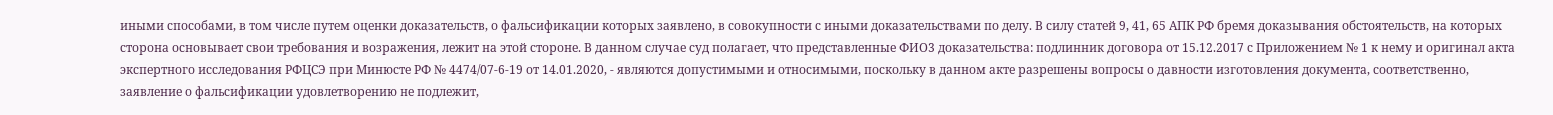иными способами, в том числе путем оценки доказательств, о фальсификации которых заявлено, в совокупности с иными доказательствами по делу. В силу статей 9, 41, 65 АПК РФ бремя доказывания обстоятельств, на которых сторона основывает свои требования и возражения, лежит на этой стороне. В данном случае суд полагает, что представленные ФИО3 доказательства: подлинник договора от 15.12.2017 с Приложением № 1 к нему и оригинал акта экспертного исследования РФЦСЭ при Минюсте РФ № 4474/07-6-19 от 14.01.2020, - являются допустимыми и относимыми, поскольку в данном акте разрешены вопросы о давности изготовления документа, соответственно, заявление о фальсификации удовлетворению не подлежит,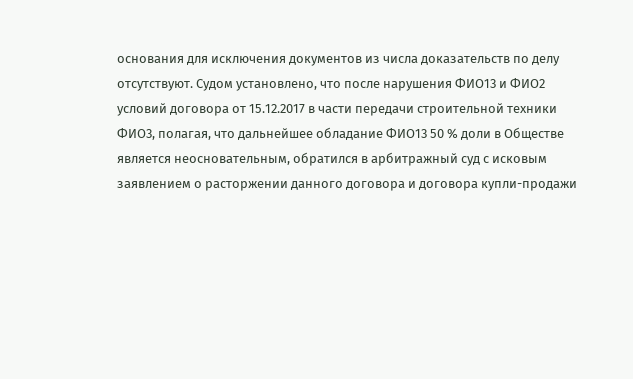основания для исключения документов из числа доказательств по делу отсутствуют. Судом установлено, что после нарушения ФИО13 и ФИО2 условий договора от 15.12.2017 в части передачи строительной техники ФИО3, полагая, что дальнейшее обладание ФИО13 50 % доли в Обществе является неосновательным, обратился в арбитражный суд с исковым заявлением о расторжении данного договора и договора купли-продажи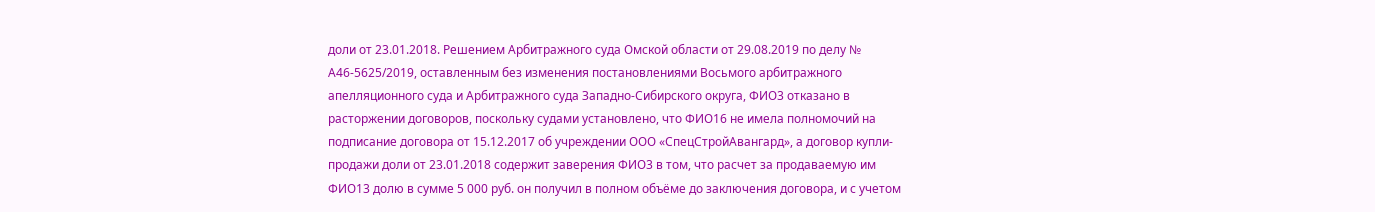доли от 23.01.2018. Решением Арбитражного суда Омской области от 29.08.2019 по делу № А46-5625/2019, оставленным без изменения постановлениями Восьмого арбитражного апелляционного суда и Арбитражного суда Западно-Сибирского округа, ФИО3 отказано в расторжении договоров, поскольку судами установлено, что ФИО16 не имела полномочий на подписание договора от 15.12.2017 об учреждении ООО «СпецСтройАвангард», а договор купли-продажи доли от 23.01.2018 содержит заверения ФИО3 в том, что расчет за продаваемую им ФИО13 долю в сумме 5 000 руб. он получил в полном объёме до заключения договора, и с учетом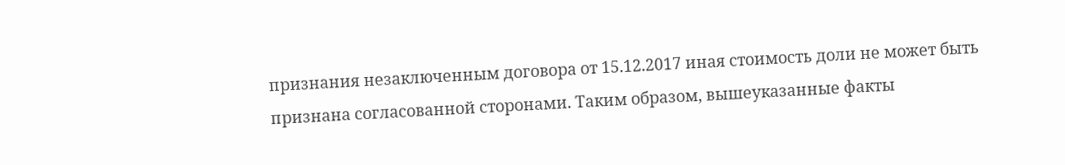признания незаключенным договора от 15.12.2017 иная стоимость доли не может быть признана согласованной сторонами. Таким образом, вышеуказанные факты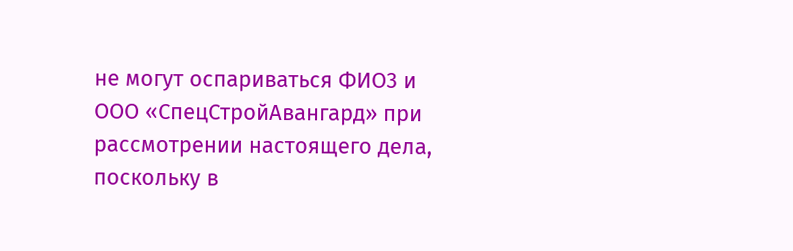не могут оспариваться ФИО3 и ООО «СпецСтройАвангард» при рассмотрении настоящего дела, поскольку в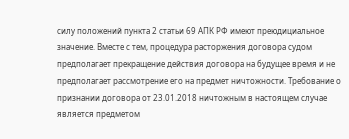силу положений пункта 2 статьи 69 АПК РФ имеют преюдициальное значение. Вместе с тем, процедура расторжения договора судом предполагает прекращение действия договора на будущее время и не предполагает рассмотрение его на предмет ничтожности. Требование о признании договора от 23.01.2018 ничтожным в настоящем случае является предметом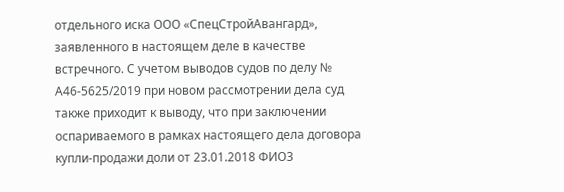отдельного иска ООО «СпецСтройАвангард», заявленного в настоящем деле в качестве встречного. С учетом выводов судов по делу № А46-5625/2019 при новом рассмотрении дела суд также приходит к выводу, что при заключении оспариваемого в рамках настоящего дела договора купли-продажи доли от 23.01.2018 ФИО3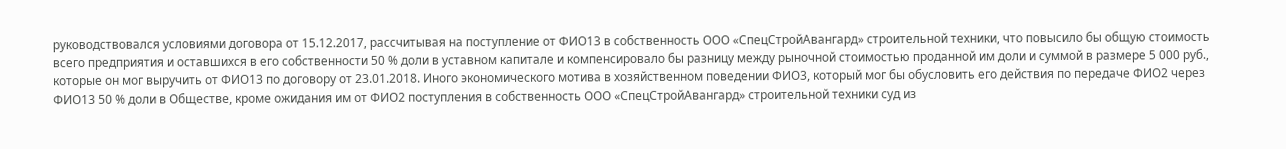руководствовался условиями договора от 15.12.2017, рассчитывая на поступление от ФИО13 в собственность ООО «СпецСтройАвангард» строительной техники, что повысило бы общую стоимость всего предприятия и оставшихся в его собственности 50 % доли в уставном капитале и компенсировало бы разницу между рыночной стоимостью проданной им доли и суммой в размере 5 000 руб., которые он мог выручить от ФИО13 по договору от 23.01.2018. Иного экономического мотива в хозяйственном поведении ФИО3, который мог бы обусловить его действия по передаче ФИО2 через ФИО13 50 % доли в Обществе, кроме ожидания им от ФИО2 поступления в собственность ООО «СпецСтройАвангард» строительной техники суд из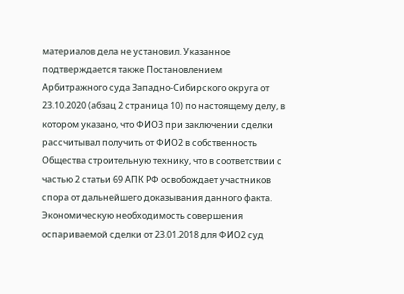материалов дела не установил. Указанное подтверждается также Постановлением Арбитражного суда Западно-Сибирского округа от 23.10.2020 (абзац 2 страница 10) по настоящему делу, в котором указано, что ФИО3 при заключении сделки рассчитывал получить от ФИО2 в собственность Общества строительную технику, что в соответствии с частью 2 статьи 69 АПК РФ освобождает участников спора от дальнейшего доказывания данного факта. Экономическую необходимость совершения оспариваемой сделки от 23.01.2018 для ФИО2 суд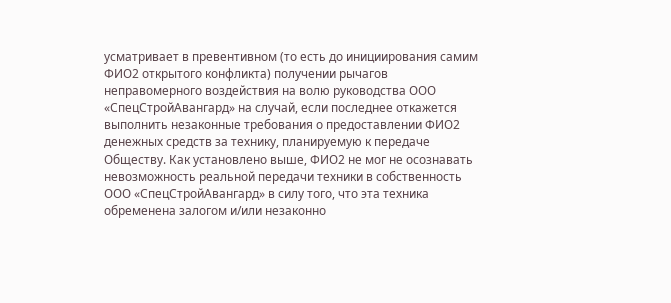усматривает в превентивном (то есть до инициирования самим ФИО2 открытого конфликта) получении рычагов неправомерного воздействия на волю руководства ООО «СпецСтройАвангард» на случай, если последнее откажется выполнить незаконные требования о предоставлении ФИО2 денежных средств за технику, планируемую к передаче Обществу. Как установлено выше, ФИО2 не мог не осознавать невозможность реальной передачи техники в собственность ООО «СпецСтройАвангард» в силу того, что эта техника обременена залогом и/или незаконно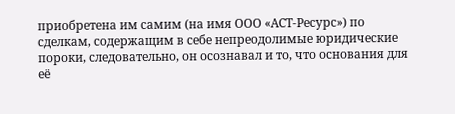приобретена им самим (на имя ООО «АСТ-Ресурс») по сделкам, содержащим в себе непреодолимые юридические пороки, следовательно, он осознавал и то, что основания для её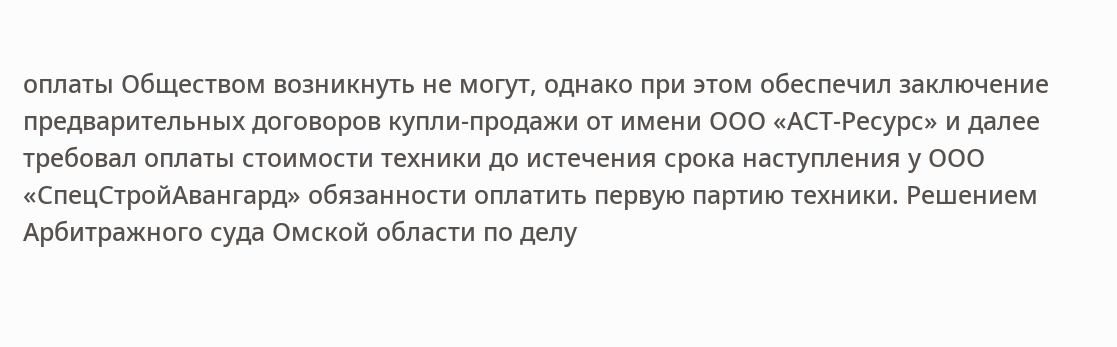оплаты Обществом возникнуть не могут, однако при этом обеспечил заключение предварительных договоров купли-продажи от имени ООО «АСТ-Ресурс» и далее требовал оплаты стоимости техники до истечения срока наступления у ООО «СпецСтройАвангард» обязанности оплатить первую партию техники. Решением Арбитражного суда Омской области по делу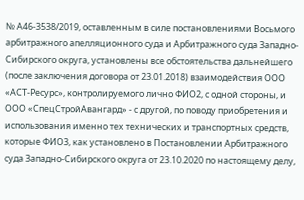№ А46-3538/2019, оставленным в силе постановлениями Восьмого арбитражного апелляционного суда и Арбитражного суда Западно-Сибирского округа, установлены все обстоятельства дальнейшего (после заключения договора от 23.01.2018) взаимодействия ООО «АСТ-Ресурс», контролируемого лично ФИО2, с одной стороны, и ООО «СпецСтройАвангард» - с другой, по поводу приобретения и использования именно тех технических и транспортных средств, которые ФИО3, как установлено в Постановлении Арбитражного суда Западно-Сибирского округа от 23.10.2020 по настоящему делу,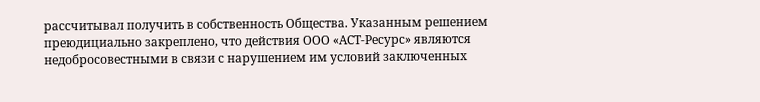рассчитывал получить в собственность Общества. Указанным решением преюдициально закреплено, что действия ООО «АСТ-Ресурс» являются недобросовестными в связи с нарушением им условий заключенных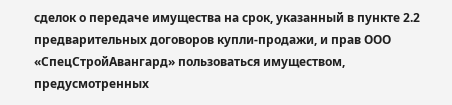сделок о передаче имущества на срок, указанный в пункте 2.2 предварительных договоров купли-продажи, и прав ООО «СпецСтройАвангард» пользоваться имуществом, предусмотренных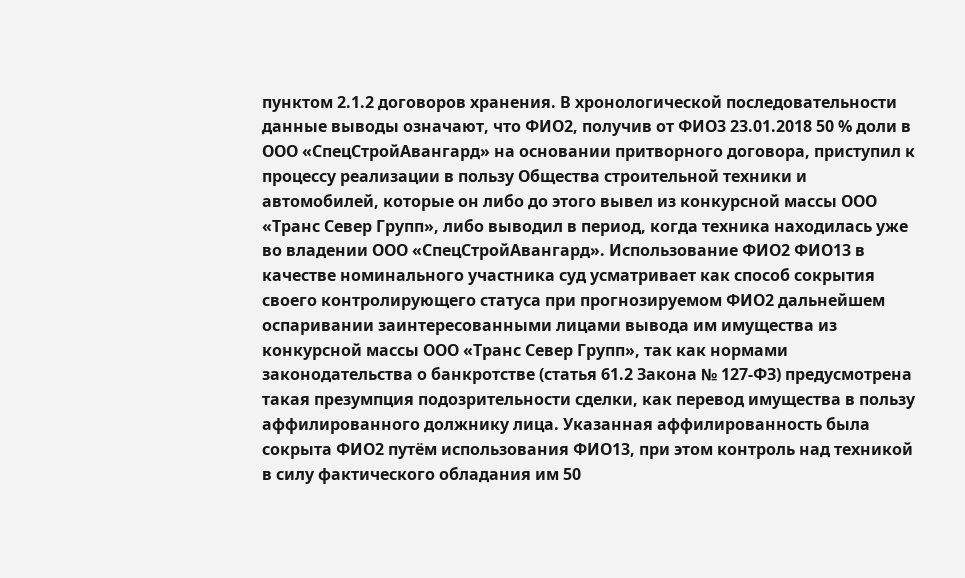пунктом 2.1.2 договоров хранения. В хронологической последовательности данные выводы означают, что ФИО2, получив от ФИО3 23.01.2018 50 % доли в ООО «СпецСтройАвангард» на основании притворного договора, приступил к процессу реализации в пользу Общества строительной техники и автомобилей, которые он либо до этого вывел из конкурсной массы ООО «Транс Север Групп», либо выводил в период, когда техника находилась уже во владении ООО «СпецСтройАвангард». Использование ФИО2 ФИО13 в качестве номинального участника суд усматривает как способ сокрытия своего контролирующего статуса при прогнозируемом ФИО2 дальнейшем оспаривании заинтересованными лицами вывода им имущества из конкурсной массы ООО «Транс Север Групп», так как нормами законодательства о банкротстве (статья 61.2 Закона № 127-ФЗ) предусмотрена такая презумпция подозрительности сделки, как перевод имущества в пользу аффилированного должнику лица. Указанная аффилированность была сокрыта ФИО2 путём использования ФИО13, при этом контроль над техникой в силу фактического обладания им 50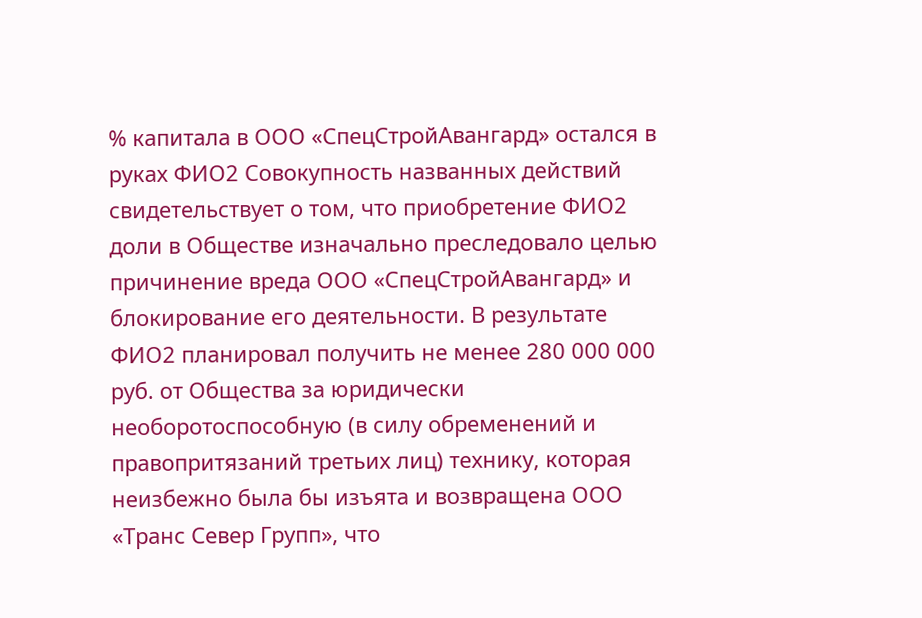% капитала в ООО «СпецСтройАвангард» остался в руках ФИО2 Совокупность названных действий свидетельствует о том, что приобретение ФИО2 доли в Обществе изначально преследовало целью причинение вреда ООО «СпецСтройАвангард» и блокирование его деятельности. В результате ФИО2 планировал получить не менее 280 000 000 руб. от Общества за юридически необоротоспособную (в силу обременений и правопритязаний третьих лиц) технику, которая неизбежно была бы изъята и возвращена ООО «Транс Север Групп», что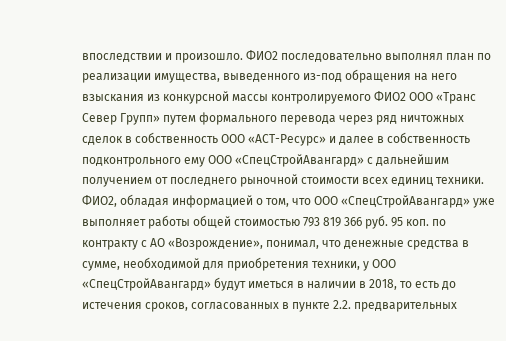впоследствии и произошло. ФИО2 последовательно выполнял план по реализации имущества, выведенного из-под обращения на него взыскания из конкурсной массы контролируемого ФИО2 ООО «Транс Север Групп» путем формального перевода через ряд ничтожных сделок в собственность ООО «АСТ-Ресурс» и далее в собственность подконтрольного ему ООО «СпецСтройАвангард» с дальнейшим получением от последнего рыночной стоимости всех единиц техники. ФИО2, обладая информацией о том, что ООО «СпецСтройАвангард» уже выполняет работы общей стоимостью 793 819 366 руб. 95 коп. по контракту с АО «Возрождение», понимал, что денежные средства в сумме, необходимой для приобретения техники, у ООО «СпецСтройАвангард» будут иметься в наличии в 2018, то есть до истечения сроков, согласованных в пункте 2.2. предварительных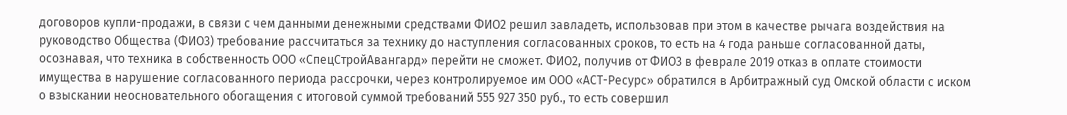договоров купли-продажи, в связи с чем данными денежными средствами ФИО2 решил завладеть, использовав при этом в качестве рычага воздействия на руководство Общества (ФИО3) требование рассчитаться за технику до наступления согласованных сроков, то есть на 4 года раньше согласованной даты, осознавая, что техника в собственность ООО «СпецСтройАвангард» перейти не сможет. ФИО2, получив от ФИО3 в феврале 2019 отказ в оплате стоимости имущества в нарушение согласованного периода рассрочки, через контролируемое им ООО «АСТ-Ресурс» обратился в Арбитражный суд Омской области с иском о взыскании неосновательного обогащения с итоговой суммой требований 555 927 350 руб., то есть совершил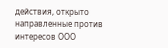действия, открыто направленные против интересов ООО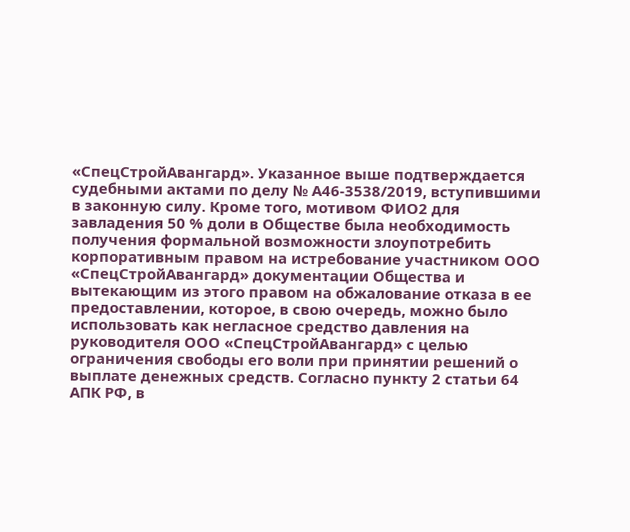«СпецСтройАвангард». Указанное выше подтверждается судебными актами по делу № А46-3538/2019, вступившими в законную силу. Кроме того, мотивом ФИО2 для завладения 50 % доли в Обществе была необходимость получения формальной возможности злоупотребить корпоративным правом на истребование участником ООО «СпецСтройАвангард» документации Общества и вытекающим из этого правом на обжалование отказа в ее предоставлении, которое, в свою очередь, можно было использовать как негласное средство давления на руководителя ООО «СпецСтройАвангард» с целью ограничения свободы его воли при принятии решений о выплате денежных средств. Согласно пункту 2 статьи 64 АПК РФ, в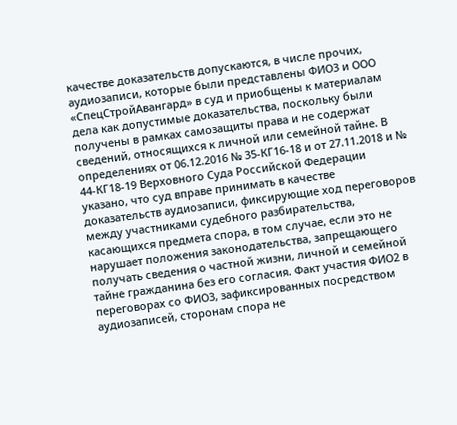качестве доказательств допускаются, в числе прочих, аудиозаписи, которые были представлены ФИО3 и ООО «СпецСтройАвангард» в суд и приобщены к материалам дела как допустимые доказательства, поскольку были получены в рамках самозащиты права и не содержат сведений, относящихся к личной или семейной тайне. В определениях от 06.12.2016 № 35-КГ16-18 и от 27.11.2018 и № 44-КГ18-19 Верховного Суда Российской Федерации указано, что суд вправе принимать в качестве доказательств аудиозаписи, фиксирующие ход переговоров между участниками судебного разбирательства, касающихся предмета спора, в том случае, если это не нарушает положения законодательства, запрещающего получать сведения о частной жизни, личной и семейной тайне гражданина без его согласия. Факт участия ФИО2 в переговорах со ФИО3, зафиксированных посредством аудиозаписей, сторонам спора не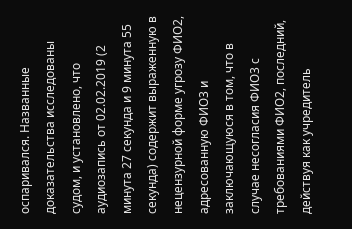оспаривался. Названные доказательства исследованы судом, и установлено, что аудиозапись от 02.02.2019 (2 минута 27 секунда и 9 минута 55 секунда) содержит выраженную в нецензурной форме угрозу ФИО2, адресованную ФИО3 и заключающуюся в том, что в случае несогласия ФИО3 с требованиями ФИО2, последний, действуя как учредитель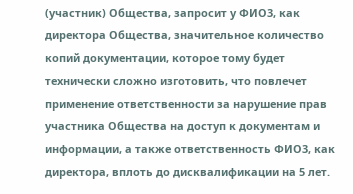(участник) Общества, запросит у ФИО3, как директора Общества, значительное количество копий документации, которое тому будет технически сложно изготовить, что повлечет применение ответственности за нарушение прав участника Общества на доступ к документам и информации, а также ответственность ФИО3, как директора, вплоть до дисквалификации на 5 лет.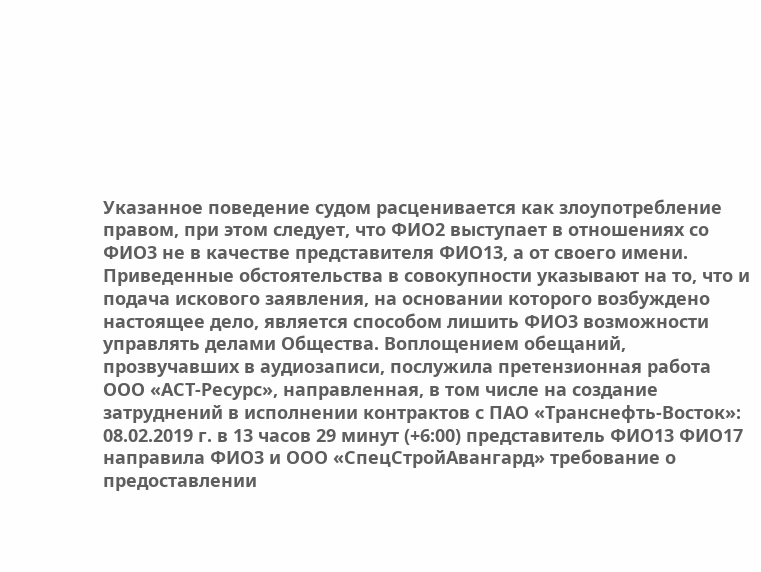Указанное поведение судом расценивается как злоупотребление правом, при этом следует, что ФИО2 выступает в отношениях со ФИО3 не в качестве представителя ФИО13, а от своего имени. Приведенные обстоятельства в совокупности указывают на то, что и подача искового заявления, на основании которого возбуждено настоящее дело, является способом лишить ФИО3 возможности управлять делами Общества. Воплощением обещаний, прозвучавших в аудиозаписи, послужила претензионная работа ООО «АСТ-Ресурс», направленная, в том числе на создание затруднений в исполнении контрактов с ПАО «Транснефть-Восток»: 08.02.2019 г. в 13 часов 29 минут (+6:00) представитель ФИО13 ФИО17 направила ФИО3 и ООО «СпецСтройАвангард» требование о предоставлении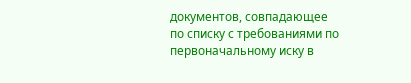документов, совпадающее по списку с требованиями по первоначальному иску в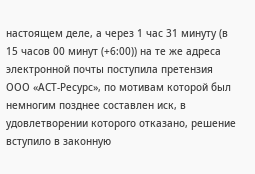настоящем деле, а через 1 час 31 минуту (в 15 часов 00 минут (+6:00)) на те же адреса электронной почты поступила претензия ООО «АСТ-Ресурс», по мотивам которой был немногим позднее составлен иск, в удовлетворении которого отказано, решение вступило в законную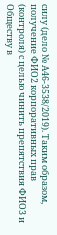силу (дело № А46-3538/2019). Таким образом, получение ФИО2 корпоративных прав (контроля) с целью чинить препятствия ФИО3 и Обществу в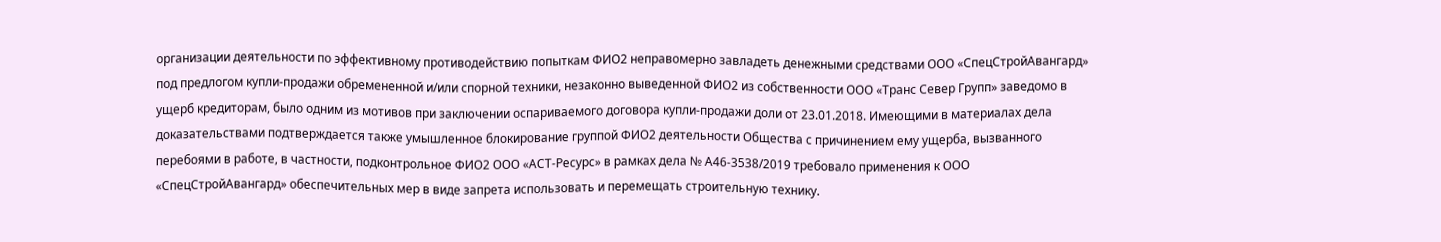организации деятельности по эффективному противодействию попыткам ФИО2 неправомерно завладеть денежными средствами ООО «СпецСтройАвангард» под предлогом купли-продажи обремененной и/или спорной техники, незаконно выведенной ФИО2 из собственности ООО «Транс Север Групп» заведомо в ущерб кредиторам, было одним из мотивов при заключении оспариваемого договора купли-продажи доли от 23.01.2018. Имеющими в материалах дела доказательствами подтверждается также умышленное блокирование группой ФИО2 деятельности Общества с причинением ему ущерба, вызванного перебоями в работе, в частности, подконтрольное ФИО2 ООО «АСТ-Ресурс» в рамках дела № А46-3538/2019 требовало применения к ООО «СпецСтройАвангард» обеспечительных мер в виде запрета использовать и перемещать строительную технику.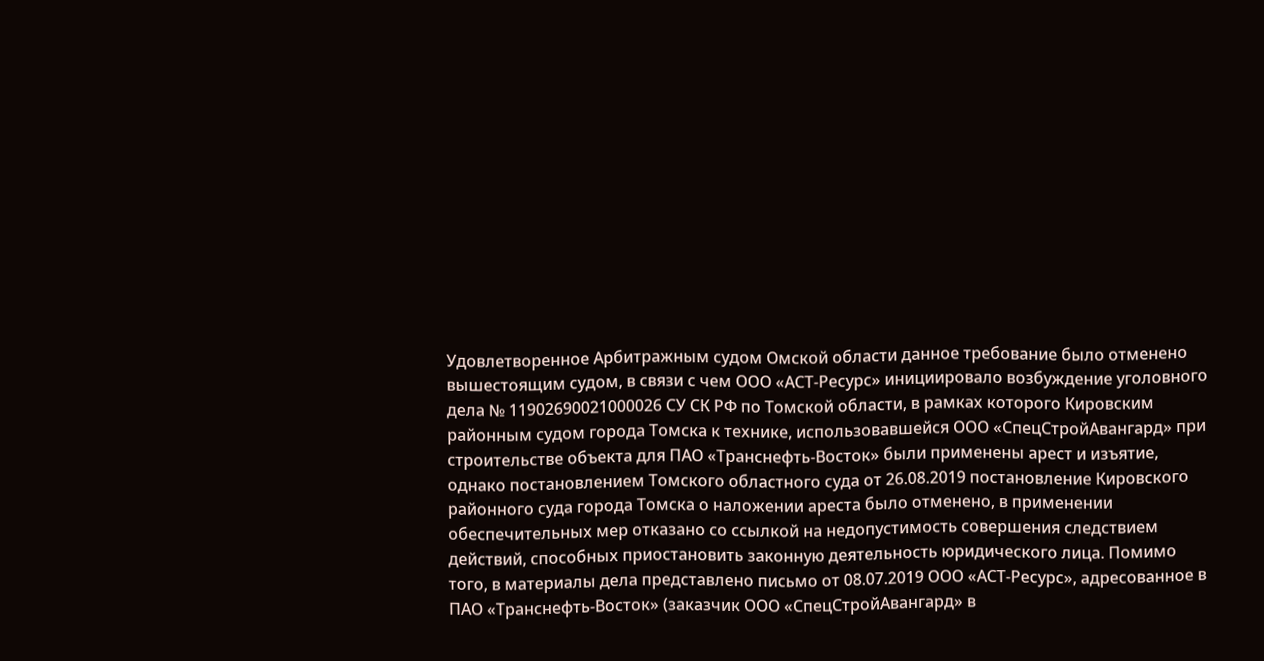Удовлетворенное Арбитражным судом Омской области данное требование было отменено вышестоящим судом, в связи с чем ООО «АСТ-Ресурс» инициировало возбуждение уголовного дела № 11902690021000026 СУ СК РФ по Томской области, в рамках которого Кировским районным судом города Томска к технике, использовавшейся ООО «СпецСтройАвангард» при строительстве объекта для ПАО «Транснефть-Восток» были применены арест и изъятие, однако постановлением Томского областного суда от 26.08.2019 постановление Кировского районного суда города Томска о наложении ареста было отменено, в применении обеспечительных мер отказано со ссылкой на недопустимость совершения следствием действий, способных приостановить законную деятельность юридического лица. Помимо того, в материалы дела представлено письмо от 08.07.2019 ООО «АСТ-Ресурс», адресованное в ПАО «Транснефть-Восток» (заказчик ООО «СпецСтройАвангард» в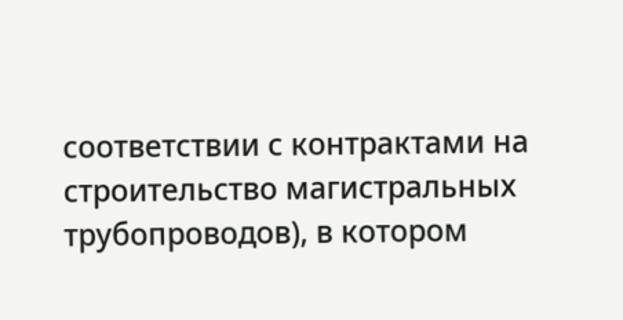соответствии с контрактами на строительство магистральных трубопроводов), в котором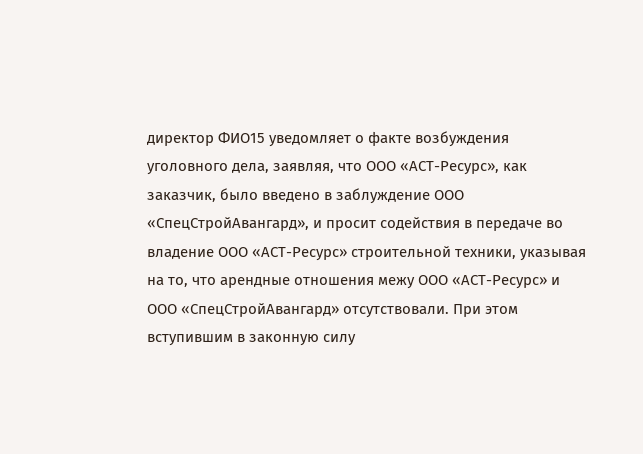директор ФИО15 уведомляет о факте возбуждения уголовного дела, заявляя, что ООО «АСТ-Ресурс», как заказчик, было введено в заблуждение ООО «СпецСтройАвангард», и просит содействия в передаче во владение ООО «АСТ-Ресурс» строительной техники, указывая на то, что арендные отношения межу ООО «АСТ-Ресурс» и ООО «СпецСтройАвангард» отсутствовали. При этом вступившим в законную силу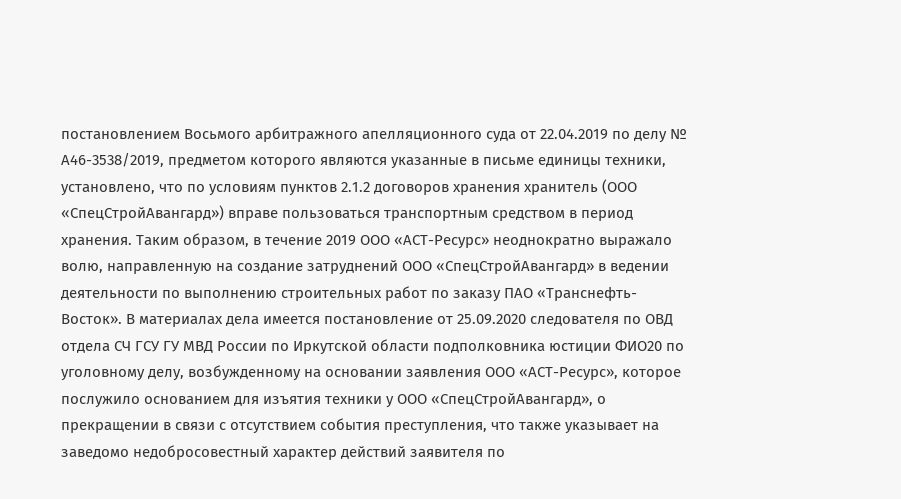постановлением Восьмого арбитражного апелляционного суда от 22.04.2019 по делу № А46-3538/2019, предметом которого являются указанные в письме единицы техники, установлено, что по условиям пунктов 2.1.2 договоров хранения хранитель (ООО «СпецСтройАвангард») вправе пользоваться транспортным средством в период хранения. Таким образом, в течение 2019 ООО «АСТ-Ресурс» неоднократно выражало волю, направленную на создание затруднений ООО «СпецСтройАвангард» в ведении деятельности по выполнению строительных работ по заказу ПАО «Транснефть-Восток». В материалах дела имеется постановление от 25.09.2020 следователя по ОВД отдела СЧ ГСУ ГУ МВД России по Иркутской области подполковника юстиции ФИО20 по уголовному делу, возбужденному на основании заявления ООО «АСТ-Ресурс», которое послужило основанием для изъятия техники у ООО «СпецСтройАвангард», о прекращении в связи с отсутствием события преступления, что также указывает на заведомо недобросовестный характер действий заявителя по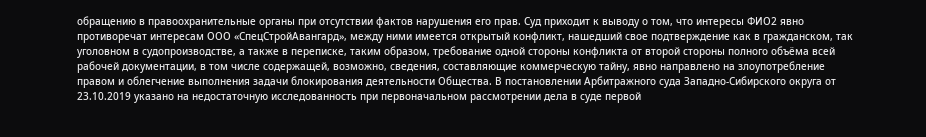обращению в правоохранительные органы при отсутствии фактов нарушения его прав. Суд приходит к выводу о том, что интересы ФИО2 явно противоречат интересам ООО «СпецСтройАвангард», между ними имеется открытый конфликт, нашедший свое подтверждение как в гражданском, так уголовном в судопроизводстве, а также в переписке, таким образом, требование одной стороны конфликта от второй стороны полного объёма всей рабочей документации, в том числе содержащей, возможно, сведения, составляющие коммерческую тайну, явно направлено на злоупотребление правом и облегчение выполнения задачи блокирования деятельности Общества. В постановлении Арбитражного суда Западно-Сибирского округа от 23.10.2019 указано на недостаточную исследованность при первоначальном рассмотрении дела в суде первой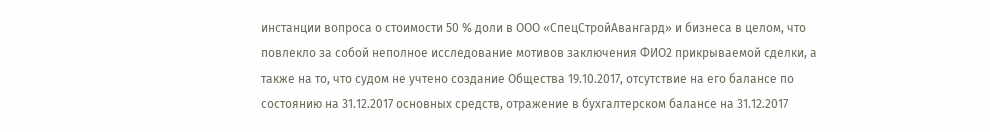инстанции вопроса о стоимости 50 % доли в ООО «СпецСтройАвангард» и бизнеса в целом, что повлекло за собой неполное исследование мотивов заключения ФИО2 прикрываемой сделки, а также на то, что судом не учтено создание Общества 19.10.2017, отсутствие на его балансе по состоянию на 31.12.2017 основных средств, отражение в бухгалтерском балансе на 31.12.2017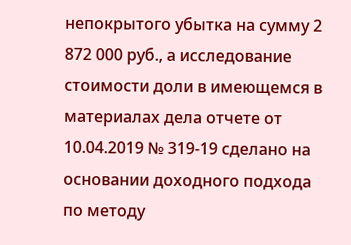непокрытого убытка на сумму 2 872 000 руб., а исследование стоимости доли в имеющемся в материалах дела отчете от 10.04.2019 № 319-19 сделано на основании доходного подхода по методу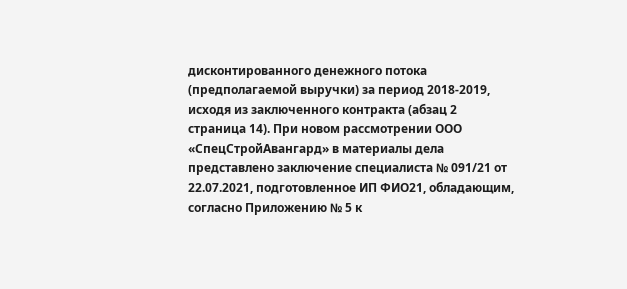дисконтированного денежного потока (предполагаемой выручки) за период 2018-2019, исходя из заключенного контракта (абзац 2 страница 14). При новом рассмотрении ООО «СпецСтройАвангард» в материалы дела представлено заключение специалиста № 091/21 от 22.07.2021, подготовленное ИП ФИО21, обладающим, согласно Приложению № 5 к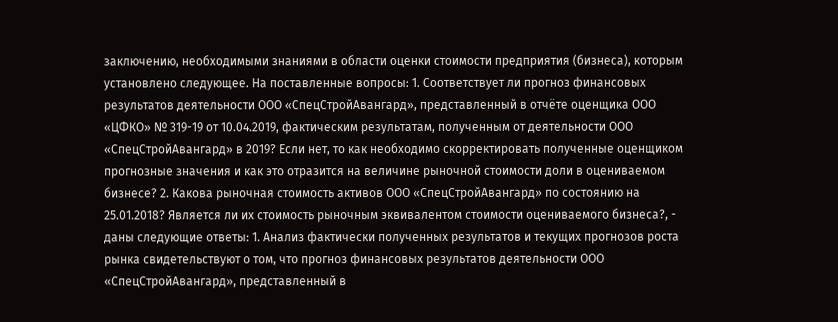заключению, необходимыми знаниями в области оценки стоимости предприятия (бизнеса), которым установлено следующее. На поставленные вопросы: 1. Соответствует ли прогноз финансовых результатов деятельности ООО «СпецСтройАвангард», представленный в отчёте оценщика ООО «ЦФКО» № 319-19 от 10.04.2019, фактическим результатам, полученным от деятельности ООО «СпецСтройАвангард» в 2019? Если нет, то как необходимо скорректировать полученные оценщиком прогнозные значения и как это отразится на величине рыночной стоимости доли в оцениваемом бизнесе? 2. Какова рыночная стоимость активов ООО «СпецСтройАвангард» по состоянию на 25.01.2018? Является ли их стоимость рыночным эквивалентом стоимости оцениваемого бизнеса?, - даны следующие ответы: 1. Анализ фактически полученных результатов и текущих прогнозов роста рынка свидетельствуют о том, что прогноз финансовых результатов деятельности ООО «СпецСтройАвангард», представленный в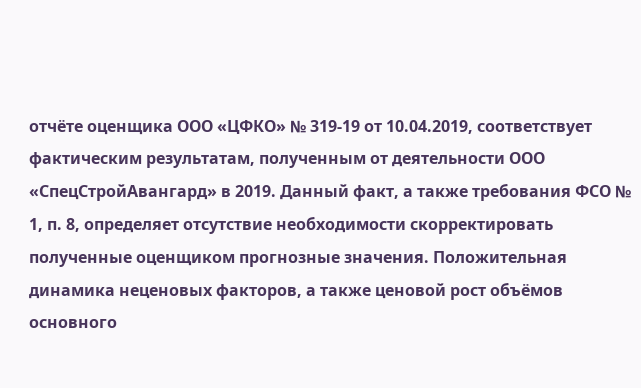отчёте оценщика ООО «ЦФКО» № 319-19 от 10.04.2019, соответствует фактическим результатам, полученным от деятельности ООО «СпецСтройАвангард» в 2019. Данный факт, а также требования ФСО № 1, п. 8, определяет отсутствие необходимости скорректировать полученные оценщиком прогнозные значения. Положительная динамика неценовых факторов, а также ценовой рост объёмов основного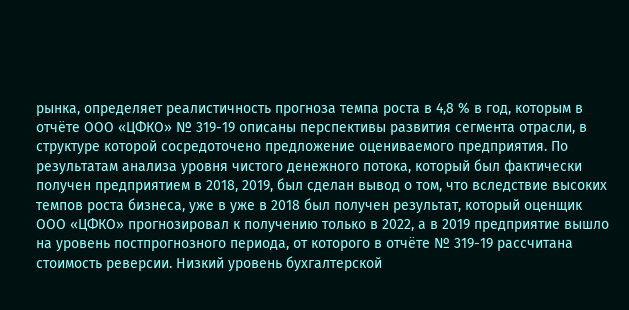рынка, определяет реалистичность прогноза темпа роста в 4,8 % в год, которым в отчёте ООО «ЦФКО» № 319-19 описаны перспективы развития сегмента отрасли, в структуре которой сосредоточено предложение оцениваемого предприятия. По результатам анализа уровня чистого денежного потока, который был фактически получен предприятием в 2018, 2019, был сделан вывод о том, что вследствие высоких темпов роста бизнеса, уже в уже в 2018 был получен результат, который оценщик ООО «ЦФКО» прогнозировал к получению только в 2022, а в 2019 предприятие вышло на уровень постпрогнозного периода, от которого в отчёте № 319-19 рассчитана стоимость реверсии. Низкий уровень бухгалтерской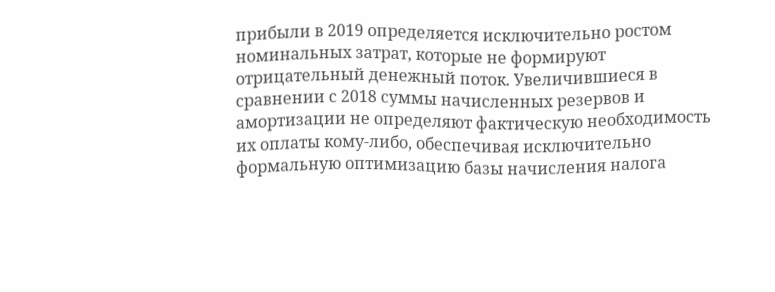прибыли в 2019 определяется исключительно ростом номинальных затрат, которые не формируют отрицательный денежный поток. Увеличившиеся в сравнении с 2018 суммы начисленных резервов и амортизации не определяют фактическую необходимость их оплаты кому-либо, обеспечивая исключительно формальную оптимизацию базы начисления налога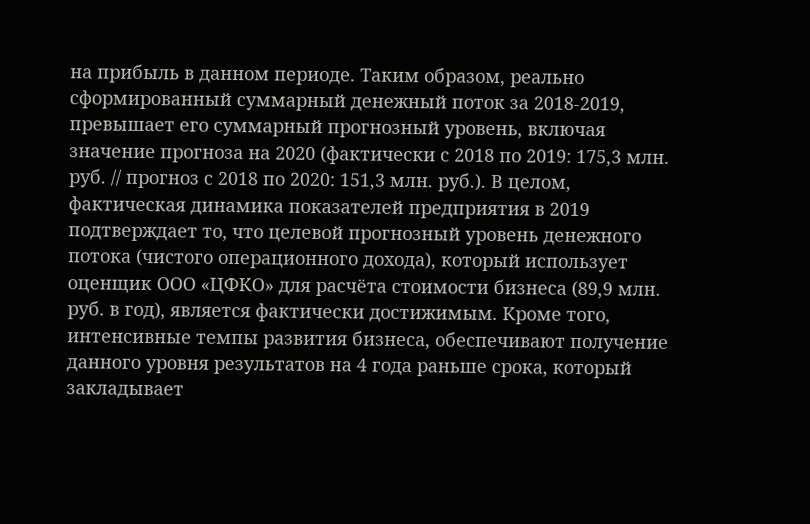на прибыль в данном периоде. Таким образом, реально сформированный суммарный денежный поток за 2018-2019, превышает его суммарный прогнозный уровень, включая значение прогноза на 2020 (фактически с 2018 по 2019: 175,3 млн. руб. // прогноз с 2018 по 2020: 151,3 млн. руб.). В целом, фактическая динамика показателей предприятия в 2019 подтверждает то, что целевой прогнозный уровень денежного потока (чистого операционного дохода), который использует оценщик ООО «ЦФКО» для расчёта стоимости бизнеса (89,9 млн. руб. в год), является фактически достижимым. Кроме того, интенсивные темпы развития бизнеса, обеспечивают получение данного уровня результатов на 4 года раньше срока, который закладывает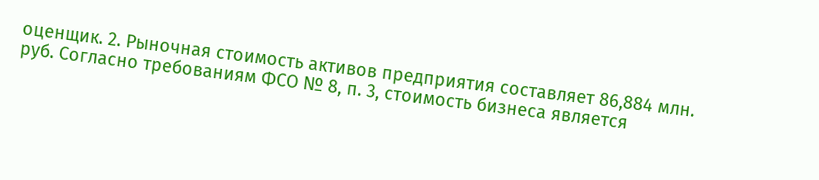оценщик. 2. Рыночная стоимость активов предприятия составляет 86,884 млн. руб. Согласно требованиям ФСО № 8, п. 3, стоимость бизнеса является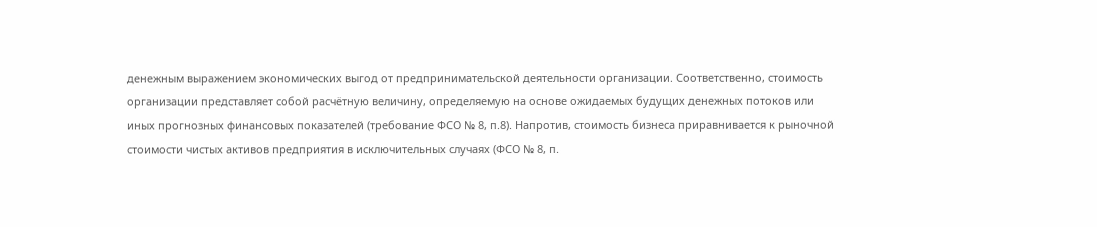денежным выражением экономических выгод от предпринимательской деятельности организации. Соответственно, стоимость организации представляет собой расчётную величину, определяемую на основе ожидаемых будущих денежных потоков или иных прогнозных финансовых показателей (требование ФСО № 8, п.8). Напротив, стоимость бизнеса приравнивается к рыночной стоимости чистых активов предприятия в исключительных случаях (ФСО № 8, п.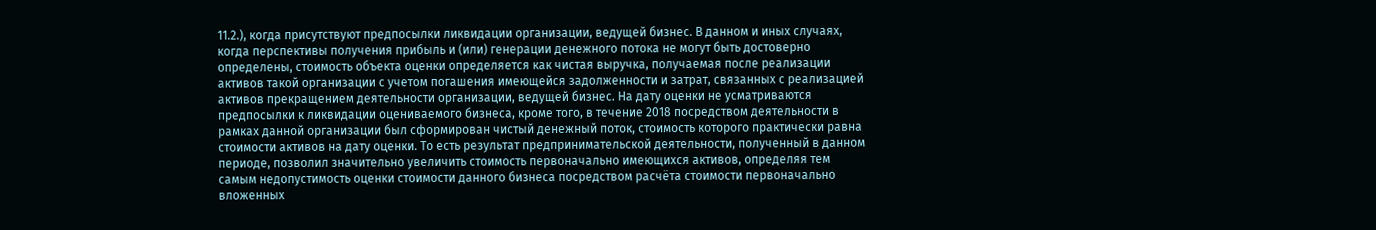11.2.), когда присутствуют предпосылки ликвидации организации, ведущей бизнес. В данном и иных случаях, когда перспективы получения прибыль и (или) генерации денежного потока не могут быть достоверно определены, стоимость объекта оценки определяется как чистая выручка, получаемая после реализации активов такой организации с учетом погашения имеющейся задолженности и затрат, связанных с реализацией активов прекращением деятельности организации, ведущей бизнес. На дату оценки не усматриваются предпосылки к ликвидации оцениваемого бизнеса, кроме того, в течение 2018 посредством деятельности в рамках данной организации был сформирован чистый денежный поток, стоимость которого практически равна стоимости активов на дату оценки. То есть результат предпринимательской деятельности, полученный в данном периоде, позволил значительно увеличить стоимость первоначально имеющихся активов, определяя тем самым недопустимость оценки стоимости данного бизнеса посредством расчёта стоимости первоначально вложенных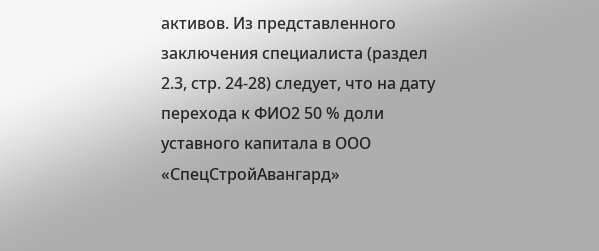активов. Из представленного заключения специалиста (раздел 2.3, стр. 24-28) следует, что на дату перехода к ФИО2 50 % доли уставного капитала в ООО «СпецСтройАвангард»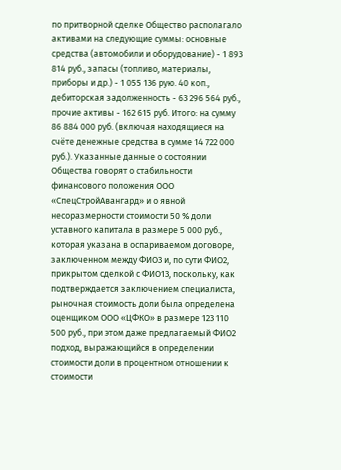по притворной сделке Общество располагало активами на следующие суммы: основные средства (автомобили и оборудование) - 1 893 814 руб., запасы (топливо, материалы, приборы и др.) - 1 055 136 рую. 40 коп., дебиторская задолженность - 63 296 564 руб., прочие активы - 162 615 руб. Итого: на сумму 86 884 000 руб. (включая находящиеся на счёте денежные средства в сумме 14 722 000 руб.). Указанные данные о состоянии Общества говорят о стабильности финансового положения ООО «СпецСтройАвангард» и о явной несоразмерности стоимости 50 % доли уставного капитала в размере 5 000 руб., которая указана в оспариваемом договоре, заключенном между ФИО3 и, по сути ФИО2, прикрытом сделкой с ФИО13, поскольку, как подтверждается заключением специалиста, рыночная стоимость доли была определена оценщиком ООО «ЦФКО» в размере 123 110 500 руб., при этом даже предлагаемый ФИО2 подход, выражающийся в определении стоимости доли в процентном отношении к стоимости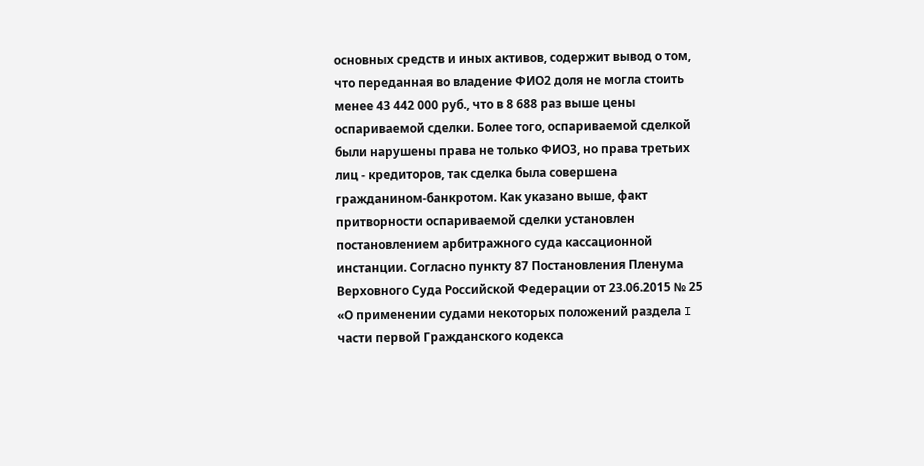основных средств и иных активов, содержит вывод о том, что переданная во владение ФИО2 доля не могла стоить менее 43 442 000 руб., что в 8 688 раз выше цены оспариваемой сделки. Более того, оспариваемой сделкой были нарушены права не только ФИО3, но права третьих лиц - кредиторов, так сделка была совершена гражданином-банкротом. Как указано выше, факт притворности оспариваемой сделки установлен постановлением арбитражного суда кассационной инстанции. Согласно пункту 87 Постановления Пленума Верховного Суда Российской Федерации от 23.06.2015 № 25 «О применении судами некоторых положений раздела I части первой Гражданского кодекса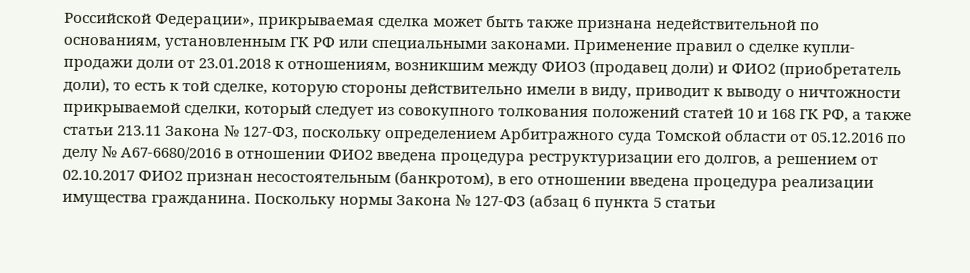Российской Федерации», прикрываемая сделка может быть также признана недействительной по основаниям, установленным ГК РФ или специальными законами. Применение правил о сделке купли-продажи доли от 23.01.2018 к отношениям, возникшим между ФИО3 (продавец доли) и ФИО2 (приобретатель доли), то есть к той сделке, которую стороны действительно имели в виду, приводит к выводу о ничтожности прикрываемой сделки, который следует из совокупного толкования положений статей 10 и 168 ГК РФ, а также статьи 213.11 Закона № 127-ФЗ, поскольку определением Арбитражного суда Томской области от 05.12.2016 по делу № А67-6680/2016 в отношении ФИО2 введена процедура реструктуризации его долгов, а решением от 02.10.2017 ФИО2 признан несостоятельным (банкротом), в его отношении введена процедура реализации имущества гражданина. Поскольку нормы Закона № 127-ФЗ (абзац 6 пункта 5 статьи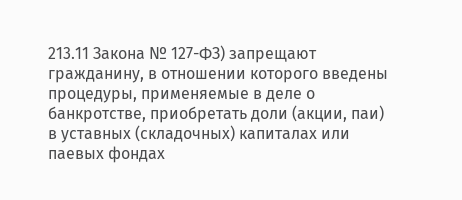213.11 Закона № 127-ФЗ) запрещают гражданину, в отношении которого введены процедуры, применяемые в деле о банкротстве, приобретать доли (акции, паи) в уставных (складочных) капиталах или паевых фондах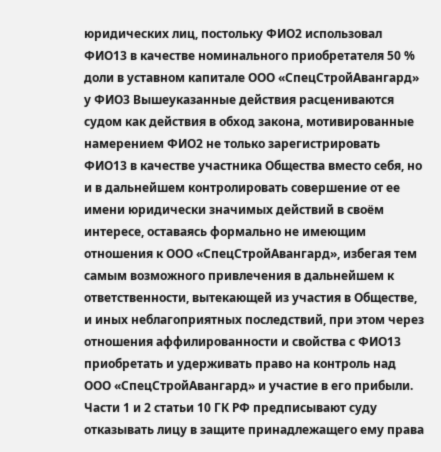юридических лиц, постольку ФИО2 использовал ФИО13 в качестве номинального приобретателя 50 % доли в уставном капитале ООО «СпецСтройАвангард» у ФИО3 Вышеуказанные действия расцениваются судом как действия в обход закона, мотивированные намерением ФИО2 не только зарегистрировать ФИО13 в качестве участника Общества вместо себя, но и в дальнейшем контролировать совершение от ее имени юридически значимых действий в своём интересе, оставаясь формально не имеющим отношения к ООО «СпецСтройАвангард», избегая тем самым возможного привлечения в дальнейшем к ответственности, вытекающей из участия в Обществе, и иных неблагоприятных последствий, при этом через отношения аффилированности и свойства с ФИО13 приобретать и удерживать право на контроль над ООО «СпецСтройАвангард» и участие в его прибыли. Части 1 и 2 статьи 10 ГК РФ предписывают суду отказывать лицу в защите принадлежащего ему права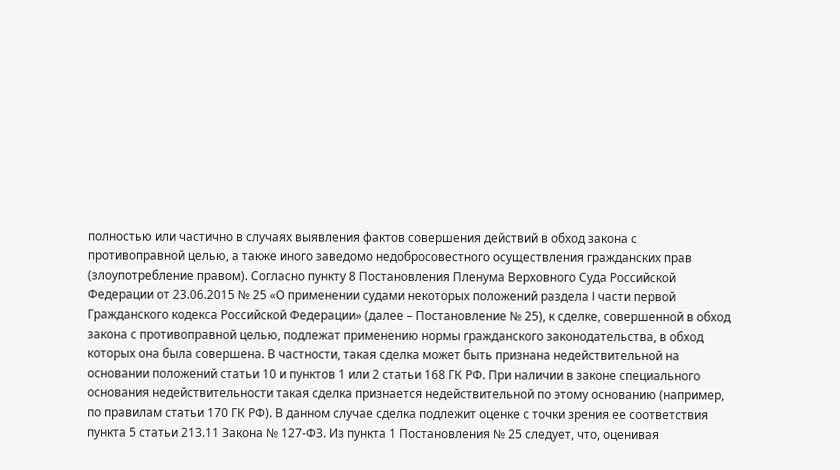полностью или частично в случаях выявления фактов совершения действий в обход закона с противоправной целью, а также иного заведомо недобросовестного осуществления гражданских прав (злоупотребление правом). Согласно пункту 8 Постановления Пленума Верховного Суда Российской Федерации от 23.06.2015 № 25 «О применении судами некоторых положений раздела I части первой Гражданского кодекса Российской Федерации» (далее – Постановление № 25), к сделке, совершенной в обход закона с противоправной целью, подлежат применению нормы гражданского законодательства, в обход которых она была совершена. В частности, такая сделка может быть признана недействительной на основании положений статьи 10 и пунктов 1 или 2 статьи 168 ГК РФ. При наличии в законе специального основания недействительности такая сделка признается недействительной по этому основанию (например, по правилам статьи 170 ГК РФ). В данном случае сделка подлежит оценке с точки зрения ее соответствия пункта 5 статьи 213.11 Закона № 127-ФЗ. Из пункта 1 Постановления № 25 следует, что, оценивая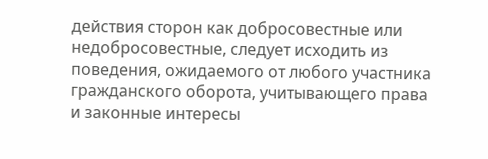действия сторон как добросовестные или недобросовестные, следует исходить из поведения, ожидаемого от любого участника гражданского оборота, учитывающего права и законные интересы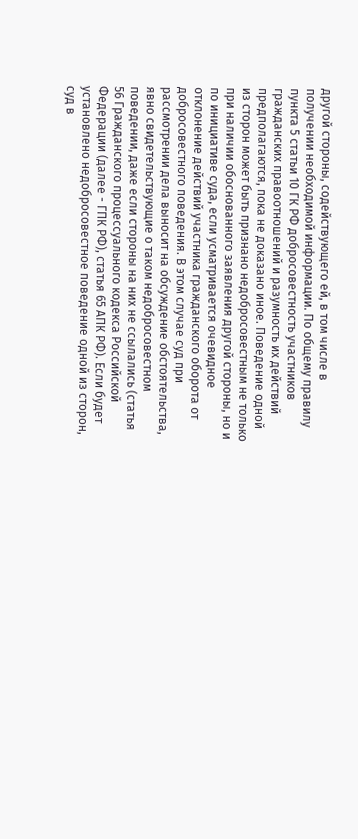другой стороны, содействующего ей, в том числе в получении необходимой информации. По общему правилу пункта 5 статьи 10 ГК РФ добросовестность участников гражданских правоотношений и разумность их действий предполагаются, пока не доказано иное. Поведение одной из сторон может быть признано недобросовестным не только при наличии обоснованного заявления другой стороны, но и по инициативе суда, если усматривается очевидное отклонение действий участника гражданского оборота от добросовестного поведения. В этом случае суд при рассмотрении дела выносит на обсуждение обстоятельства, явно свидетельствующие о таком недобросовестном поведении, даже если стороны на них не ссылались (статья 56 Гражданского процессуального кодекса Российской Федерации (далее - ГПК РФ), статья 65 АПК РФ). Если будет установлено недобросовестное поведение одной из сторон, суд в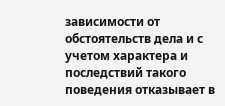зависимости от обстоятельств дела и с учетом характера и последствий такого поведения отказывает в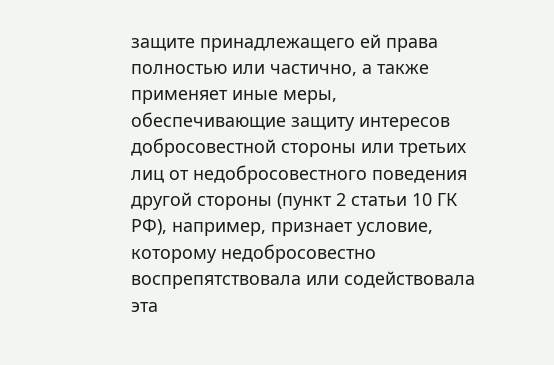защите принадлежащего ей права полностью или частично, а также применяет иные меры, обеспечивающие защиту интересов добросовестной стороны или третьих лиц от недобросовестного поведения другой стороны (пункт 2 статьи 10 ГК РФ), например, признает условие, которому недобросовестно воспрепятствовала или содействовала эта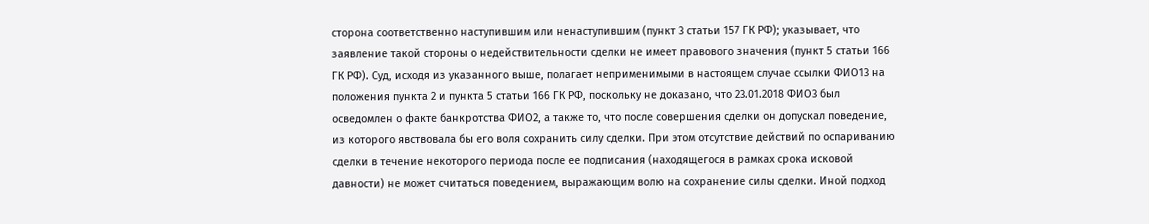сторона соответственно наступившим или ненаступившим (пункт 3 статьи 157 ГК РФ); указывает, что заявление такой стороны о недействительности сделки не имеет правового значения (пункт 5 статьи 166 ГК РФ). Суд, исходя из указанного выше, полагает неприменимыми в настоящем случае ссылки ФИО13 на положения пункта 2 и пункта 5 статьи 166 ГК РФ, поскольку не доказано, что 23.01.2018 ФИО3 был осведомлен о факте банкротства ФИО2, а также то, что после совершения сделки он допускал поведение, из которого явствовала бы его воля сохранить силу сделки. При этом отсутствие действий по оспариванию сделки в течение некоторого периода после ее подписания (находящегося в рамках срока исковой давности) не может считаться поведением, выражающим волю на сохранение силы сделки. Иной подход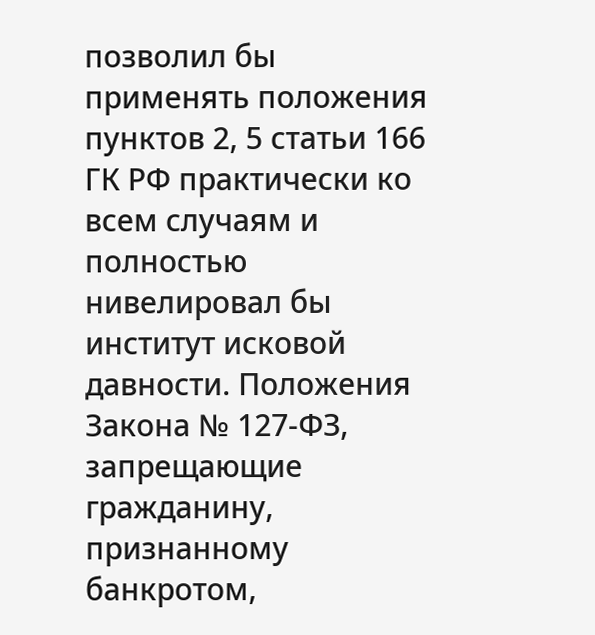позволил бы применять положения пунктов 2, 5 статьи 166 ГК РФ практически ко всем случаям и полностью нивелировал бы институт исковой давности. Положения Закона № 127-ФЗ, запрещающие гражданину, признанному банкротом,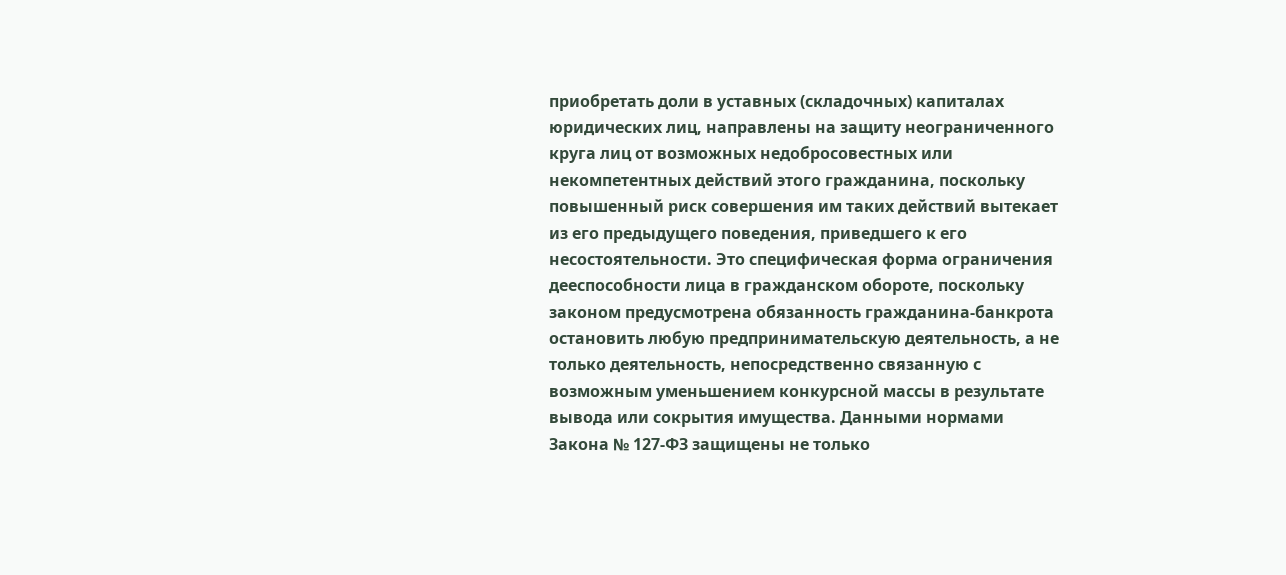приобретать доли в уставных (складочных) капиталах юридических лиц, направлены на защиту неограниченного круга лиц от возможных недобросовестных или некомпетентных действий этого гражданина, поскольку повышенный риск совершения им таких действий вытекает из его предыдущего поведения, приведшего к его несостоятельности. Это специфическая форма ограничения дееспособности лица в гражданском обороте, поскольку законом предусмотрена обязанность гражданина-банкрота остановить любую предпринимательскую деятельность, а не только деятельность, непосредственно связанную с возможным уменьшением конкурсной массы в результате вывода или сокрытия имущества. Данными нормами Закона № 127-ФЗ защищены не только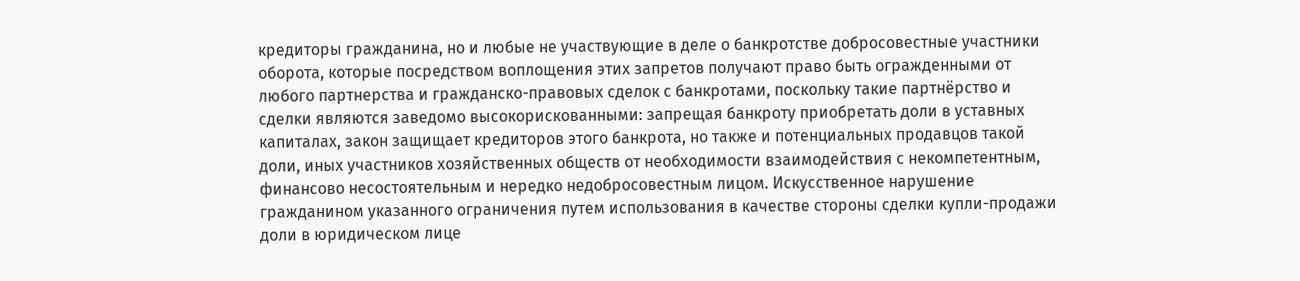кредиторы гражданина, но и любые не участвующие в деле о банкротстве добросовестные участники оборота, которые посредством воплощения этих запретов получают право быть огражденными от любого партнерства и гражданско-правовых сделок с банкротами, поскольку такие партнёрство и сделки являются заведомо высокорискованными: запрещая банкроту приобретать доли в уставных капиталах, закон защищает кредиторов этого банкрота, но также и потенциальных продавцов такой доли, иных участников хозяйственных обществ от необходимости взаимодействия с некомпетентным, финансово несостоятельным и нередко недобросовестным лицом. Искусственное нарушение гражданином указанного ограничения путем использования в качестве стороны сделки купли-продажи доли в юридическом лице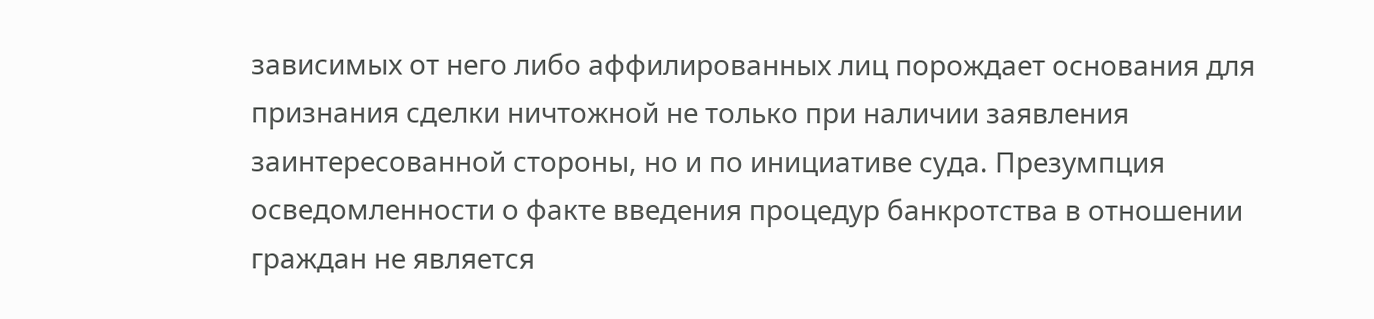зависимых от него либо аффилированных лиц порождает основания для признания сделки ничтожной не только при наличии заявления заинтересованной стороны, но и по инициативе суда. Презумпция осведомленности о факте введения процедур банкротства в отношении граждан не является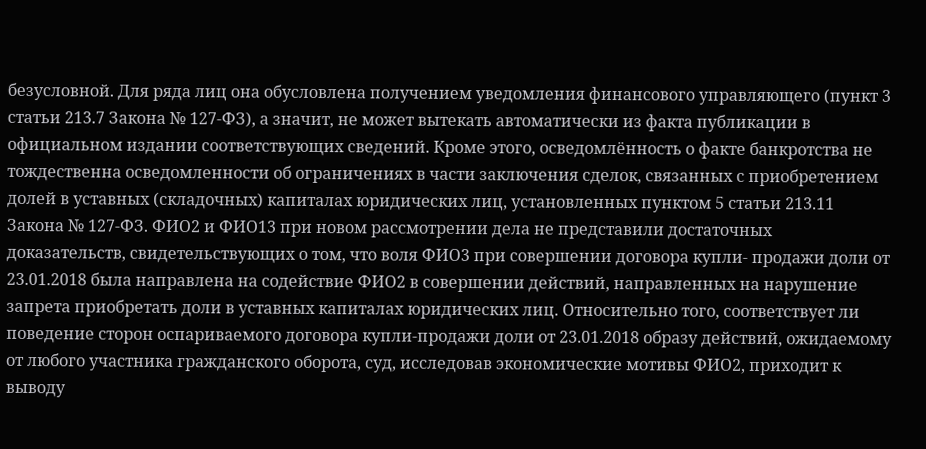безусловной. Для ряда лиц она обусловлена получением уведомления финансового управляющего (пункт 3 статьи 213.7 Закона № 127-ФЗ), а значит, не может вытекать автоматически из факта публикации в официальном издании соответствующих сведений. Кроме этого, осведомлённость о факте банкротства не тождественна осведомленности об ограничениях в части заключения сделок, связанных с приобретением долей в уставных (складочных) капиталах юридических лиц, установленных пунктом 5 статьи 213.11 Закона № 127-ФЗ. ФИО2 и ФИО13 при новом рассмотрении дела не представили достаточных доказательств, свидетельствующих о том, что воля ФИО3 при совершении договора купли- продажи доли от 23.01.2018 была направлена на содействие ФИО2 в совершении действий, направленных на нарушение запрета приобретать доли в уставных капиталах юридических лиц. Относительно того, соответствует ли поведение сторон оспариваемого договора купли-продажи доли от 23.01.2018 образу действий, ожидаемому от любого участника гражданского оборота, суд, исследовав экономические мотивы ФИО2, приходит к выводу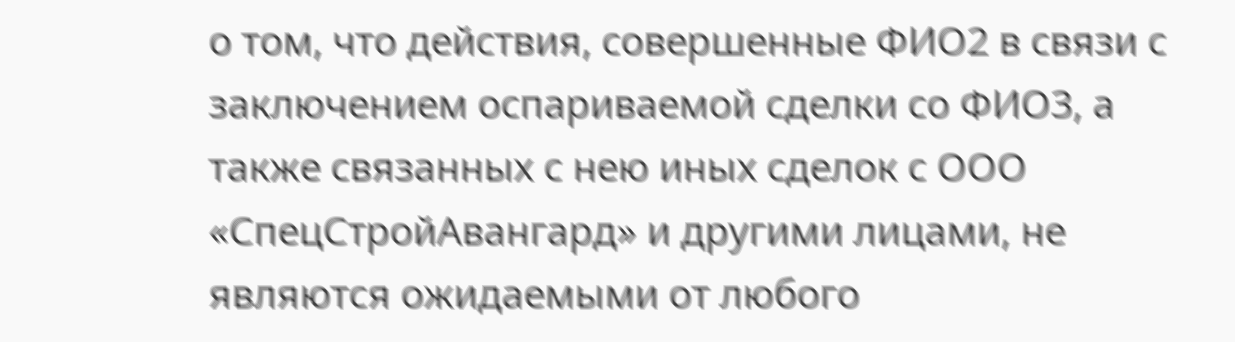о том, что действия, совершенные ФИО2 в связи с заключением оспариваемой сделки со ФИО3, а также связанных с нею иных сделок с ООО «СпецСтройАвангард» и другими лицами, не являются ожидаемыми от любого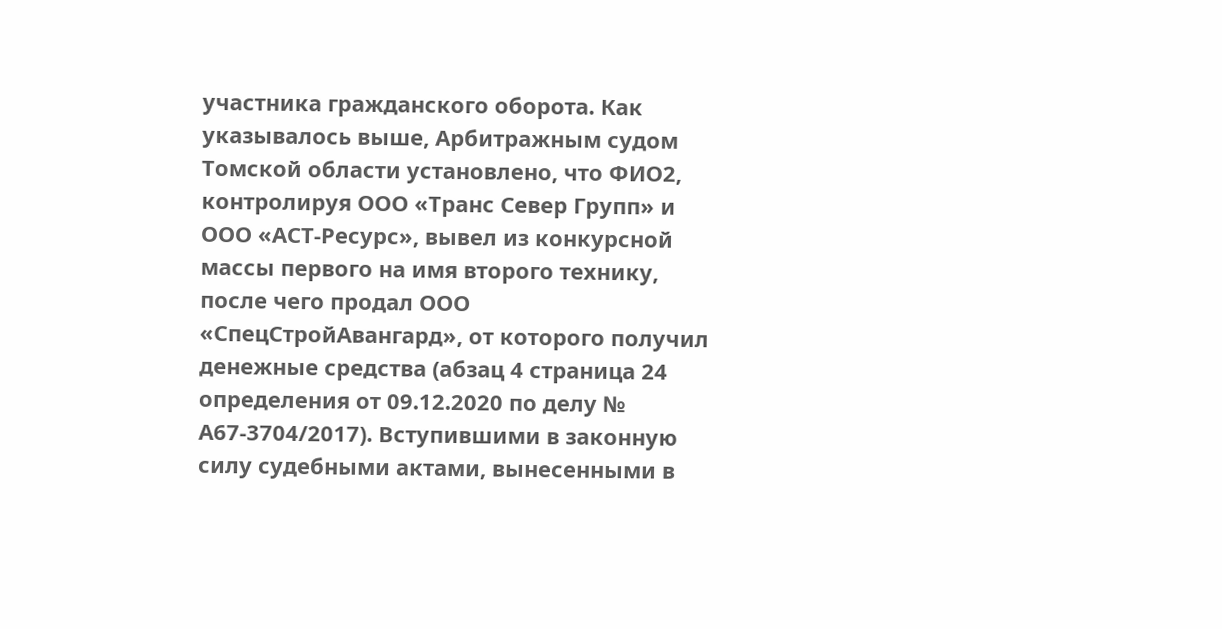участника гражданского оборота. Как указывалось выше, Арбитражным судом Томской области установлено, что ФИО2, контролируя ООО «Транс Север Групп» и ООО «АСТ-Ресурс», вывел из конкурсной массы первого на имя второго технику, после чего продал ООО «СпецСтройАвангард», от которого получил денежные средства (абзац 4 страница 24 определения от 09.12.2020 по делу № А67-3704/2017). Вступившими в законную силу судебными актами, вынесенными в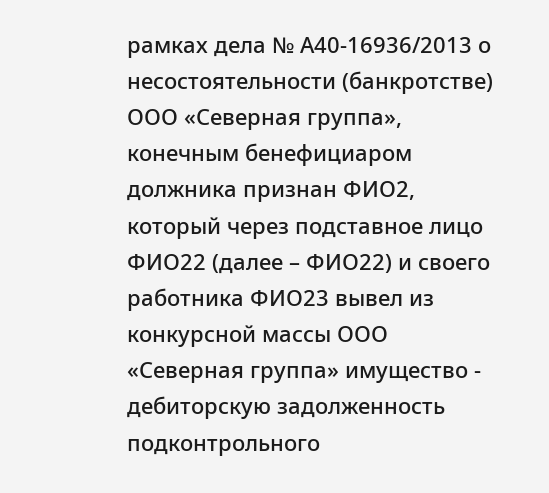рамках дела № А40-16936/2013 о несостоятельности (банкротстве) ООО «Северная группа», конечным бенефициаром должника признан ФИО2, который через подставное лицо ФИО22 (далее – ФИО22) и своего работника ФИО23 вывел из конкурсной массы ООО «Северная группа» имущество - дебиторскую задолженность подконтрольного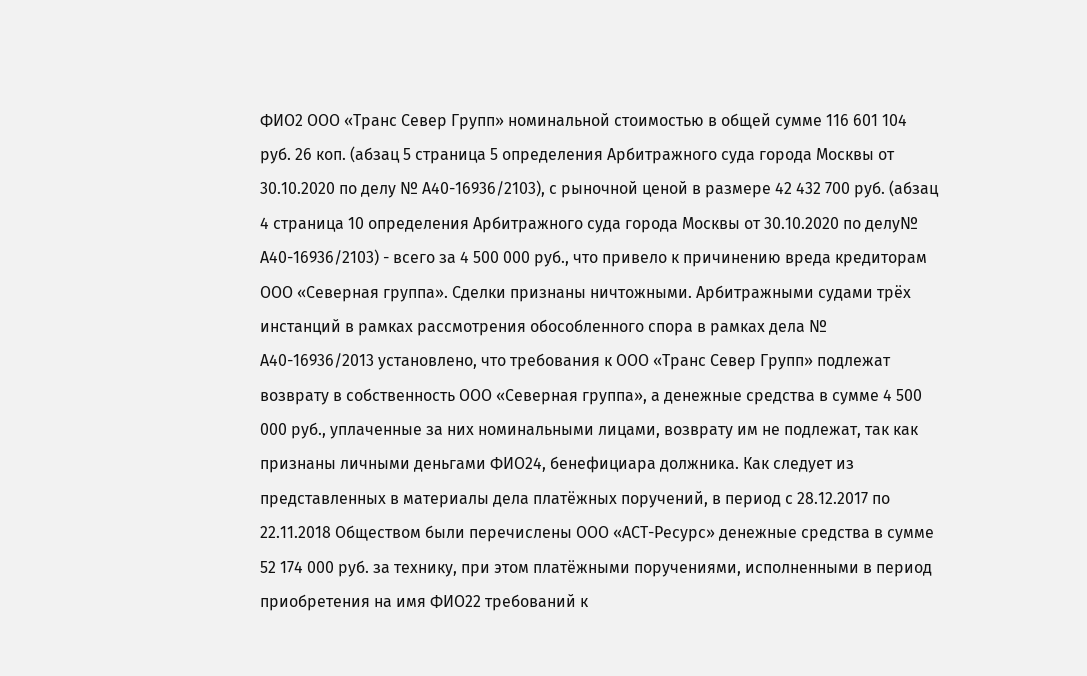ФИО2 ООО «Транс Север Групп» номинальной стоимостью в общей сумме 116 601 104 руб. 26 коп. (абзац 5 страница 5 определения Арбитражного суда города Москвы от 30.10.2020 по делу № А40-16936/2103), с рыночной ценой в размере 42 432 700 руб. (абзац 4 страница 10 определения Арбитражного суда города Москвы от 30.10.2020 по делу№ А40-16936/2103) - всего за 4 500 000 руб., что привело к причинению вреда кредиторам ООО «Северная группа». Сделки признаны ничтожными. Арбитражными судами трёх инстанций в рамках рассмотрения обособленного спора в рамках дела № А40-16936/2013 установлено, что требования к ООО «Транс Север Групп» подлежат возврату в собственность ООО «Северная группа», а денежные средства в сумме 4 500 000 руб., уплаченные за них номинальными лицами, возврату им не подлежат, так как признаны личными деньгами ФИО24, бенефициара должника. Как следует из представленных в материалы дела платёжных поручений, в период с 28.12.2017 по 22.11.2018 Обществом были перечислены ООО «АСТ-Ресурс» денежные средства в сумме 52 174 000 руб. за технику, при этом платёжными поручениями, исполненными в период приобретения на имя ФИО22 требований к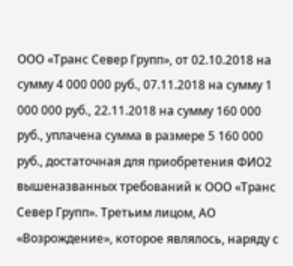ООО «Транс Север Групп», от 02.10.2018 на сумму 4 000 000 руб., 07.11.2018 на сумму 1 000 000 руб., 22.11.2018 на сумму 160 000 руб., уплачена сумма в размере 5 160 000 руб., достаточная для приобретения ФИО2 вышеназванных требований к ООО «Транс Север Групп». Третьим лицом, АО «Возрождение», которое являлось, наряду с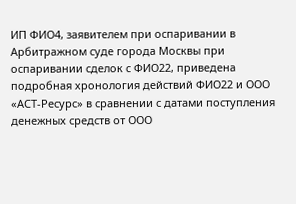ИП ФИО4, заявителем при оспаривании в Арбитражном суде города Москвы при оспаривании сделок с ФИО22, приведена подробная хронология действий ФИО22 и ООО «АСТ-Ресурс» в сравнении с датами поступления денежных средств от ООО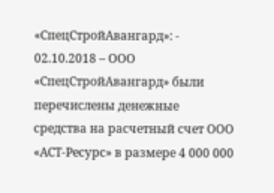«СпецСтройАвангард»: - 02.10.2018 – ООО «СпецСтройАвангард» были перечислены денежные средства на расчетный счет ООО «АСТ-Ресурс» в размере 4 000 000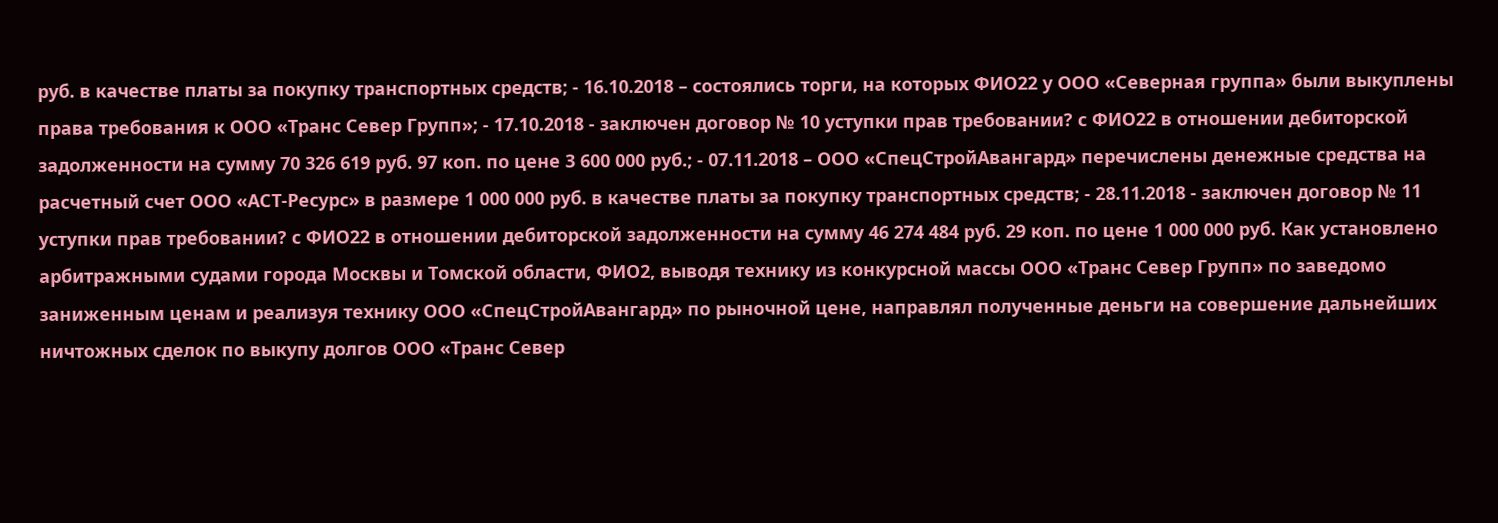руб. в качестве платы за покупку транспортных средств; - 16.10.2018 – состоялись торги, на которых ФИО22 у ООО «Северная группа» были выкуплены права требования к ООО «Транс Север Групп»; - 17.10.2018 - заключен договор № 10 уступки прав требовании? с ФИО22 в отношении дебиторской задолженности на сумму 70 326 619 руб. 97 коп. по цене 3 600 000 руб.; - 07.11.2018 – ООО «СпецСтройАвангард» перечислены денежные средства на расчетный счет ООО «АСТ-Ресурс» в размере 1 000 000 руб. в качестве платы за покупку транспортных средств; - 28.11.2018 - заключен договор № 11 уступки прав требовании? с ФИО22 в отношении дебиторской задолженности на сумму 46 274 484 руб. 29 коп. по цене 1 000 000 руб. Как установлено арбитражными судами города Москвы и Томской области, ФИО2, выводя технику из конкурсной массы ООО «Транс Север Групп» по заведомо заниженным ценам и реализуя технику ООО «СпецСтройАвангард» по рыночной цене, направлял полученные деньги на совершение дальнейших ничтожных сделок по выкупу долгов ООО «Транс Север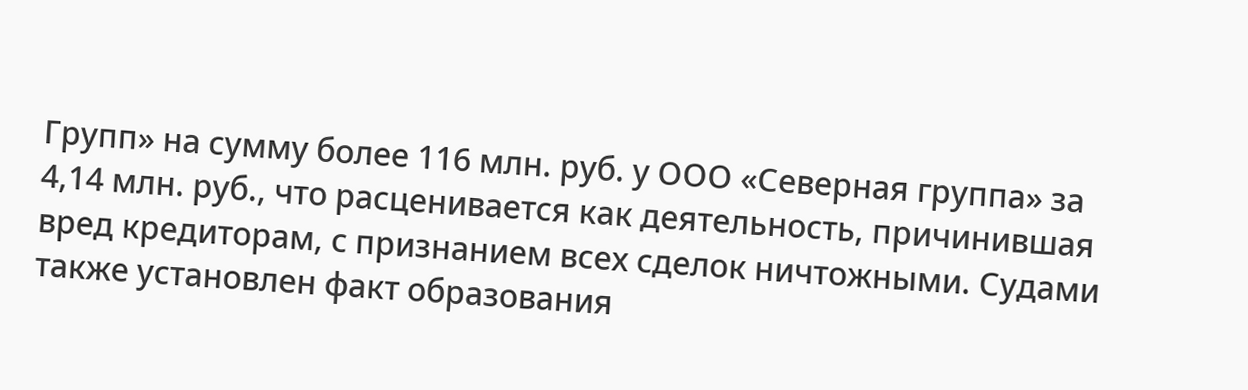Групп» на сумму более 116 млн. руб. у ООО «Северная группа» за 4,14 млн. руб., что расценивается как деятельность, причинившая вред кредиторам, с признанием всех сделок ничтожными. Судами также установлен факт образования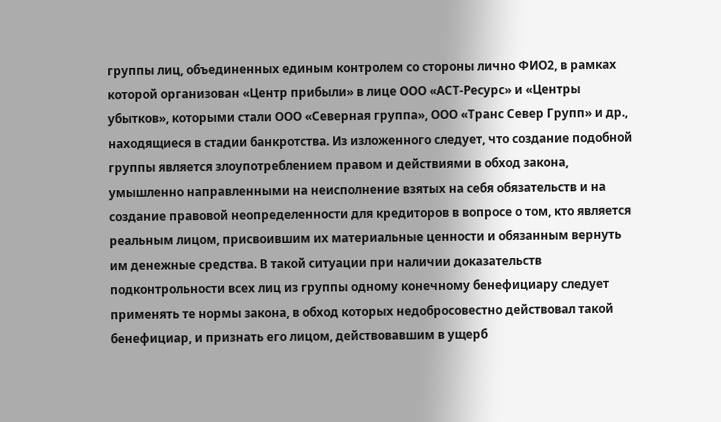группы лиц, объединенных единым контролем со стороны лично ФИО2, в рамках которой организован «Центр прибыли» в лице ООО «АСТ-Ресурс» и «Центры убытков», которыми стали ООО «Северная группа», ООО «Транс Север Групп» и др., находящиеся в стадии банкротства. Из изложенного следует, что создание подобной группы является злоупотреблением правом и действиями в обход закона, умышленно направленными на неисполнение взятых на себя обязательств и на создание правовой неопределенности для кредиторов в вопросе о том, кто является реальным лицом, присвоившим их материальные ценности и обязанным вернуть им денежные средства. В такой ситуации при наличии доказательств подконтрольности всех лиц из группы одному конечному бенефициару следует применять те нормы закона, в обход которых недобросовестно действовал такой бенефициар, и признать его лицом, действовавшим в ущерб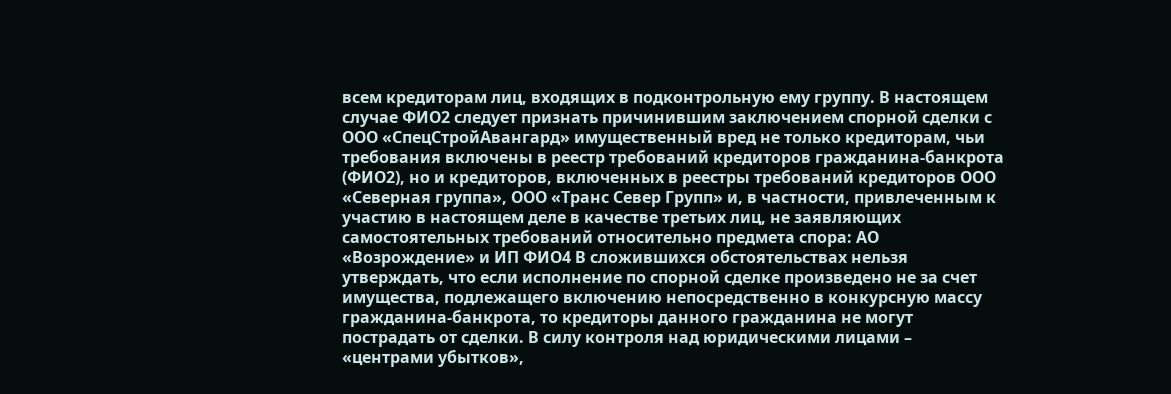всем кредиторам лиц, входящих в подконтрольную ему группу. В настоящем случае ФИО2 следует признать причинившим заключением спорной сделки с ООО «СпецСтройАвангард» имущественный вред не только кредиторам, чьи требования включены в реестр требований кредиторов гражданина-банкрота (ФИО2), но и кредиторов, включенных в реестры требований кредиторов ООО «Северная группа», ООО «Транс Север Групп» и, в частности, привлеченным к участию в настоящем деле в качестве третьих лиц, не заявляющих самостоятельных требований относительно предмета спора: АО «Возрождение» и ИП ФИО4 В сложившихся обстоятельствах нельзя утверждать, что если исполнение по спорной сделке произведено не за счет имущества, подлежащего включению непосредственно в конкурсную массу гражданина-банкрота, то кредиторы данного гражданина не могут пострадать от сделки. В силу контроля над юридическими лицами – «центрами убытков»,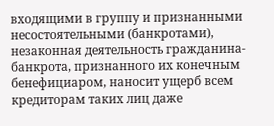входящими в группу и признанными несостоятельными (банкротами), незаконная деятельность гражданина-банкрота, признанного их конечным бенефициаром, наносит ущерб всем кредиторам таких лиц даже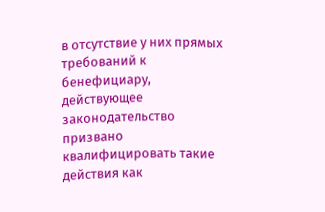в отсутствие у них прямых требований к бенефициару, действующее законодательство призвано квалифицировать такие действия как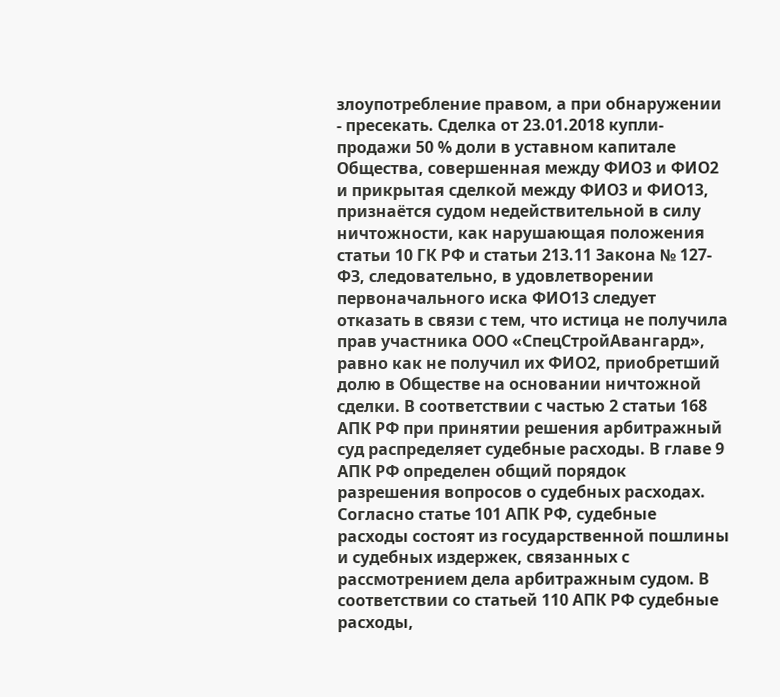злоупотребление правом, а при обнаружении - пресекать. Сделка от 23.01.2018 купли-продажи 50 % доли в уставном капитале Общества, совершенная между ФИО3 и ФИО2 и прикрытая сделкой между ФИО3 и ФИО13, признаётся судом недействительной в силу ничтожности, как нарушающая положения статьи 10 ГК РФ и статьи 213.11 Закона № 127-ФЗ, следовательно, в удовлетворении первоначального иска ФИО13 следует отказать в связи с тем, что истица не получила прав участника ООО «СпецСтройАвангард», равно как не получил их ФИО2, приобретший долю в Обществе на основании ничтожной сделки. В соответствии с частью 2 статьи 168 АПК РФ при принятии решения арбитражный суд распределяет судебные расходы. В главе 9 АПК РФ определен общий порядок разрешения вопросов о судебных расходах. Согласно статье 101 АПК РФ, судебные расходы состоят из государственной пошлины и судебных издержек, связанных с рассмотрением дела арбитражным судом. В соответствии со статьей 110 АПК РФ судебные расходы,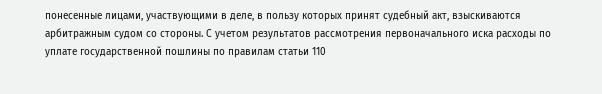понесенные лицами, участвующими в деле, в пользу которых принят судебный акт, взыскиваются арбитражным судом со стороны. С учетом результатов рассмотрения первоначального иска расходы по уплате государственной пошлины по правилам статьи 110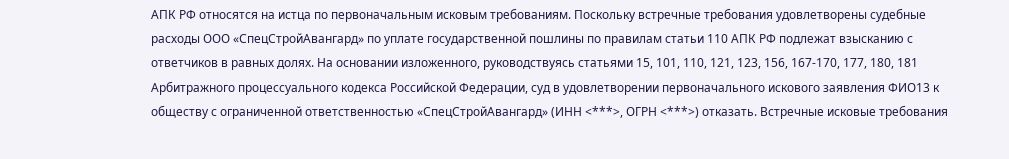АПК РФ относятся на истца по первоначальным исковым требованиям. Поскольку встречные требования удовлетворены судебные расходы ООО «СпецСтройАвангард» по уплате государственной пошлины по правилам статьи 110 АПК РФ подлежат взысканию с ответчиков в равных долях. На основании изложенного, руководствуясь статьями 15, 101, 110, 121, 123, 156, 167-170, 177, 180, 181 Арбитражного процессуального кодекса Российской Федерации, суд в удовлетворении первоначального искового заявления ФИО13 к обществу с ограниченной ответственностью «СпецСтройАвангард» (ИНН <***>, ОГРН <***>) отказать. Встречные исковые требования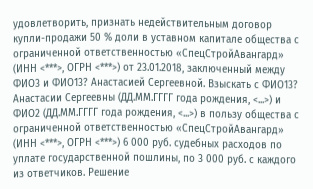удовлетворить, признать недействительным договор купли-продажи 50 % доли в уставном капитале общества с ограниченной ответственностью «СпецСтройАвангард» (ИНН <***>, ОГРН <***>) от 23.01.2018, заключенный между ФИО3 и ФИО13? Анастасией Сергеевной. Взыскать с ФИО13? Анастасии Сергеевны (ДД.ММ.ГГГГ года рождения, <...>) и ФИО2 (ДД.ММ.ГГГГ года рождения, <...>) в пользу общества с ограниченной ответственностью «СпецСтройАвангард» (ИНН <***>, ОГРН <***>) 6 000 руб. судебных расходов по уплате государственной пошлины, по 3 000 руб. с каждого из ответчиков. Решение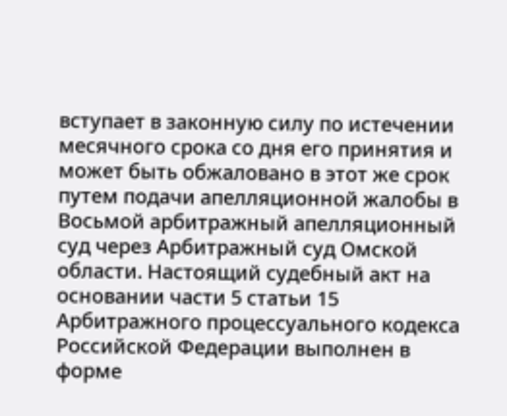вступает в законную силу по истечении месячного срока со дня его принятия и может быть обжаловано в этот же срок путем подачи апелляционной жалобы в Восьмой арбитражный апелляционный суд через Арбитражный суд Омской области. Настоящий судебный акт на основании части 5 статьи 15 Арбитражного процессуального кодекса Российской Федерации выполнен в форме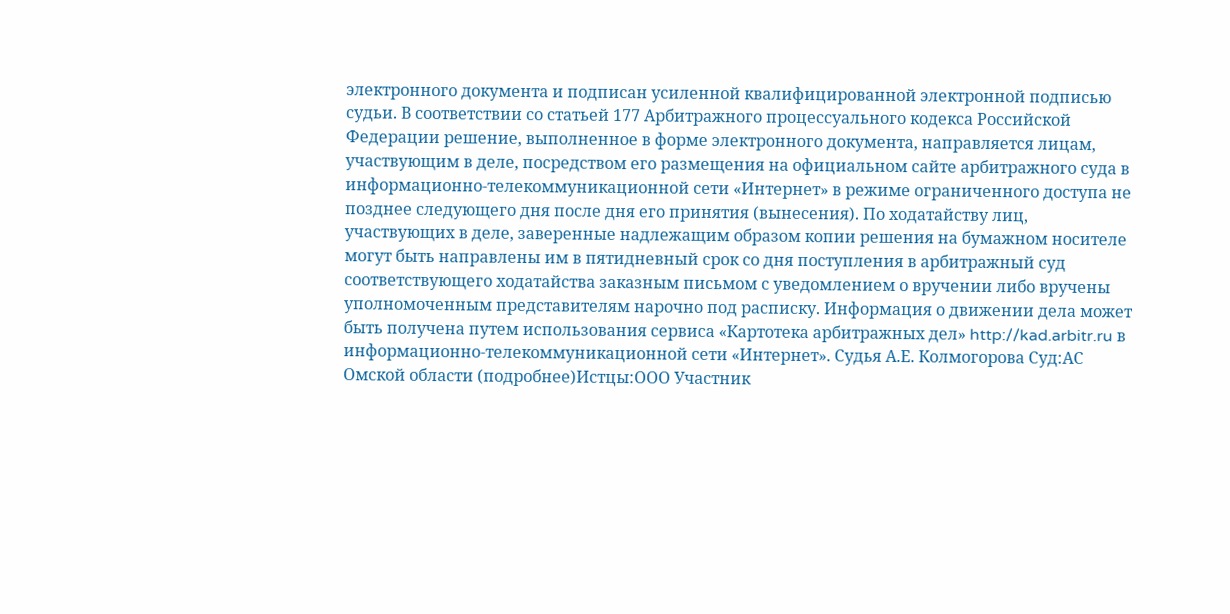электронного документа и подписан усиленной квалифицированной электронной подписью судьи. В соответствии со статьей 177 Арбитражного процессуального кодекса Российской Федерации решение, выполненное в форме электронного документа, направляется лицам, участвующим в деле, посредством его размещения на официальном сайте арбитражного суда в информационно-телекоммуникационной сети «Интернет» в режиме ограниченного доступа не позднее следующего дня после дня его принятия (вынесения). По ходатайству лиц, участвующих в деле, заверенные надлежащим образом копии решения на бумажном носителе могут быть направлены им в пятидневный срок со дня поступления в арбитражный суд соответствующего ходатайства заказным письмом с уведомлением о вручении либо вручены уполномоченным представителям нарочно под расписку. Информация о движении дела может быть получена путем использования сервиса «Картотека арбитражных дел» http://kad.arbitr.ru в информационно-телекоммуникационной сети «Интернет». Судья А.Е. Колмогорова Суд:АС Омской области (подробнее)Истцы:ООО Участник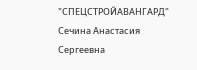"СПЕЦСТРОЙАВАНГАРД" Сечина Анастасия Сергеевна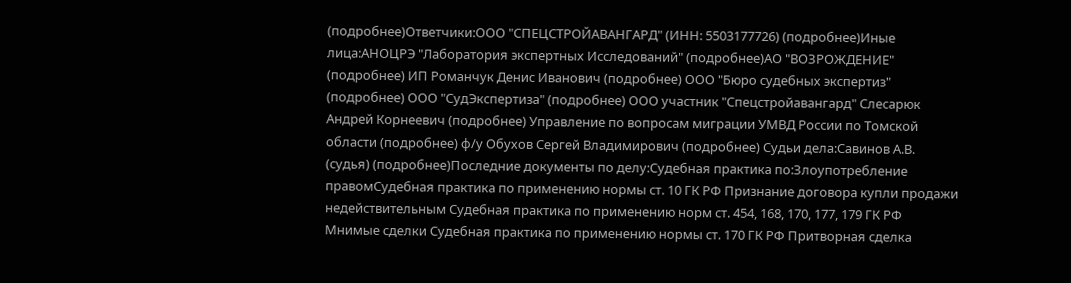(подробнее)Ответчики:ООО "СПЕЦСТРОЙАВАНГАРД" (ИНН: 5503177726) (подробнее)Иные лица:АНОЦРЭ "Лаборатория экспертных Исследований" (подробнее)АО "ВОЗРОЖДЕНИЕ" (подробнее) ИП Романчук Денис Иванович (подробнее) ООО "Бюро судебных экспертиз" (подробнее) ООО "СудЭкспертиза" (подробнее) ООО участник "Спецстройавангард" Слесарюк Андрей Корнеевич (подробнее) Управление по вопросам миграции УМВД России по Томской области (подробнее) ф/у Обухов Сергей Владимирович (подробнее) Судьи дела:Савинов А.В. (судья) (подробнее)Последние документы по делу:Судебная практика по:Злоупотребление правомСудебная практика по применению нормы ст. 10 ГК РФ Признание договора купли продажи недействительным Судебная практика по применению норм ст. 454, 168, 170, 177, 179 ГК РФ
Мнимые сделки Судебная практика по применению нормы ст. 170 ГК РФ Притворная сделка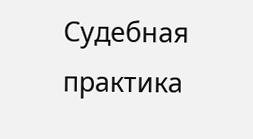Судебная практика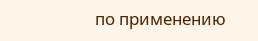по применению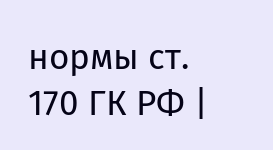нормы ст. 170 ГК РФ |